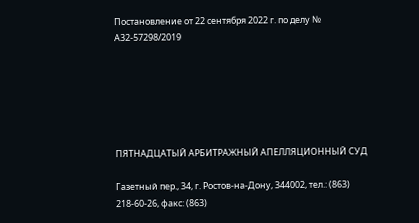Постановление от 22 сентября 2022 г. по делу № А32-57298/2019






ПЯТНАДЦАТЫЙ АРБИТРАЖНЫЙ АПЕЛЛЯЦИОННЫЙ СУД

Газетный пер., 34, г. Ростов-на-Дону, 344002, тел.: (863) 218-60-26, факс: (863)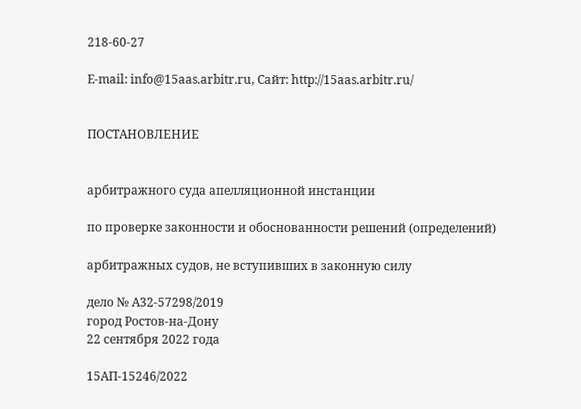218-60-27

E-mail: info@15aas.arbitr.ru, Сайт: http://15aas.arbitr.ru/


ПОСТАНОВЛЕНИЕ


арбитражного суда апелляционной инстанции

по проверке законности и обоснованности решений (определений)

арбитражных судов, не вступивших в законную силу

дело № А32-57298/2019
город Ростов-на-Дону
22 сентября 2022 года

15АП-15246/2022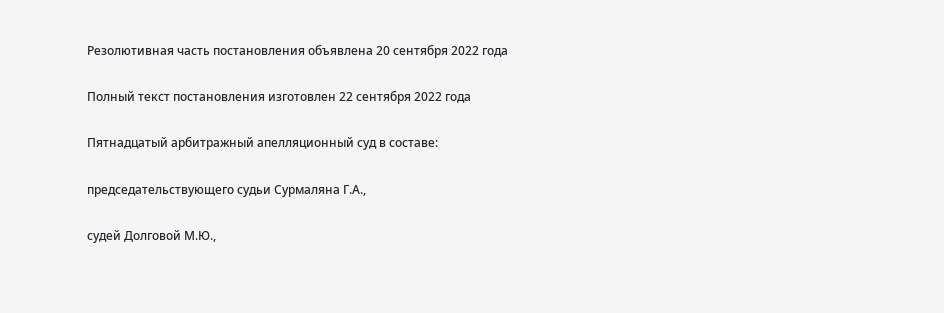Резолютивная часть постановления объявлена 20 сентября 2022 года

Полный текст постановления изготовлен 22 сентября 2022 года

Пятнадцатый арбитражный апелляционный суд в составе:

председательствующего судьи Сурмаляна Г.А.,

судей Долговой М.Ю.,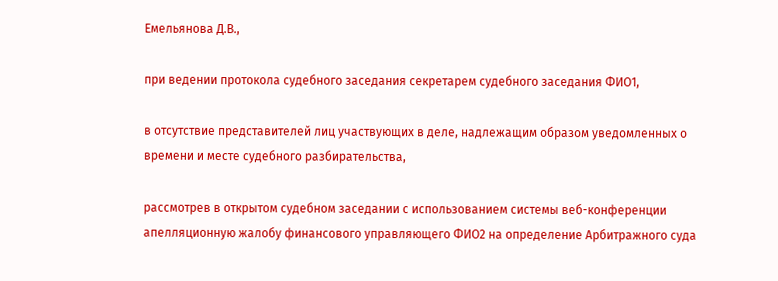Емельянова Д.В.,

при ведении протокола судебного заседания секретарем судебного заседания ФИО1,

в отсутствие представителей лиц участвующих в деле, надлежащим образом уведомленных о времени и месте судебного разбирательства,

рассмотрев в открытом судебном заседании с использованием системы веб-конференции апелляционную жалобу финансового управляющего ФИО2 на определение Арбитражного суда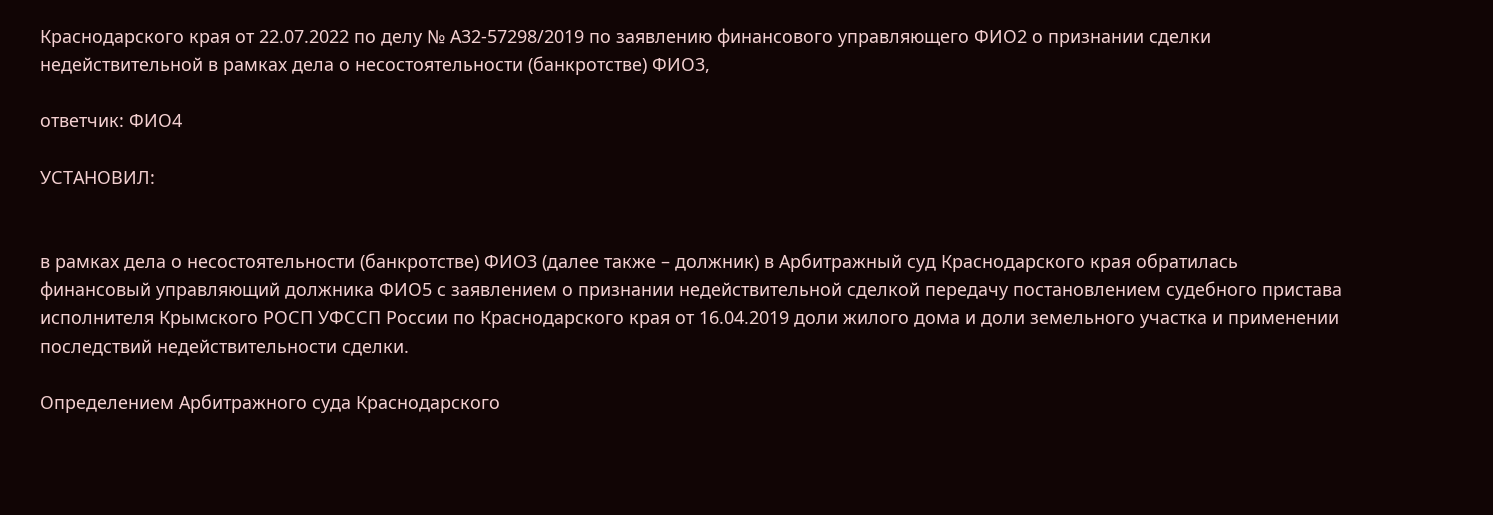Краснодарского края от 22.07.2022 по делу № А32-57298/2019 по заявлению финансового управляющего ФИО2 о признании сделки недействительной в рамках дела о несостоятельности (банкротстве) ФИО3,

ответчик: ФИО4

УСТАНОВИЛ:


в рамках дела о несостоятельности (банкротстве) ФИО3 (далее также – должник) в Арбитражный суд Краснодарского края обратилась финансовый управляющий должника ФИО5 с заявлением о признании недействительной сделкой передачу постановлением судебного пристава исполнителя Крымского РОСП УФССП России по Краснодарского края от 16.04.2019 доли жилого дома и доли земельного участка и применении последствий недействительности сделки.

Определением Арбитражного суда Краснодарского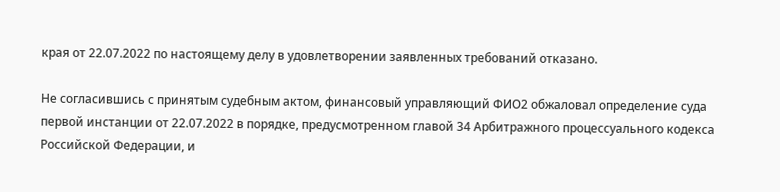края от 22.07.2022 по настоящему делу в удовлетворении заявленных требований отказано.

Не согласившись с принятым судебным актом, финансовый управляющий ФИО2 обжаловал определение суда первой инстанции от 22.07.2022 в порядке, предусмотренном главой 34 Арбитражного процессуального кодекса Российской Федерации, и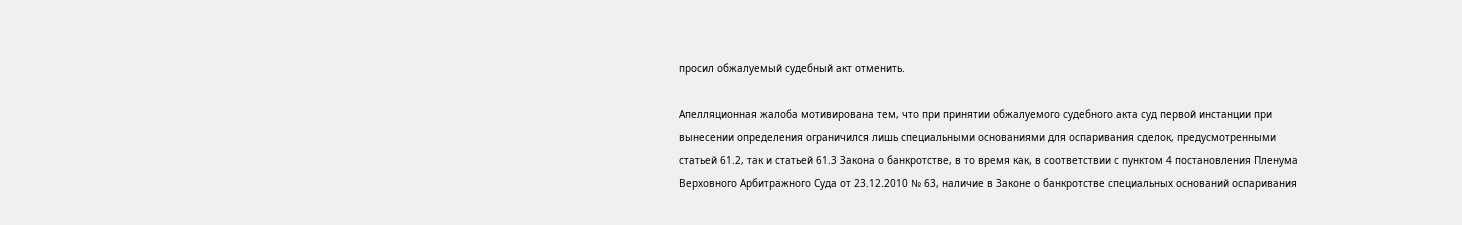просил обжалуемый судебный акт отменить.

Апелляционная жалоба мотивирована тем, что при принятии обжалуемого судебного акта суд первой инстанции при вынесении определения ограничился лишь специальными основаниями для оспаривания сделок, предусмотренными статьей 61.2, так и статьей 61.3 Закона о банкротстве, в то время как, в соответствии с пунктом 4 постановления Пленума Верховного Арбитражного Суда от 23.12.2010 № 63, наличие в Законе о банкротстве специальных оснований оспаривания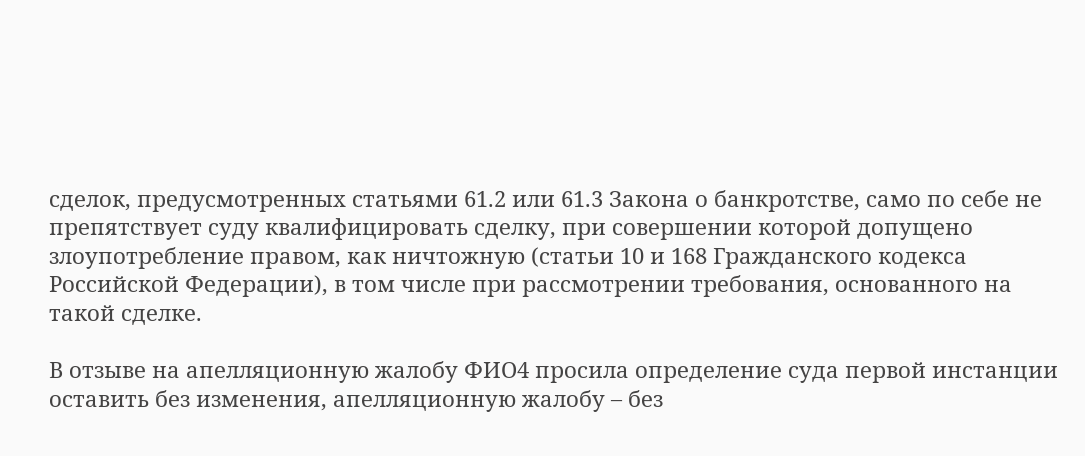сделок, предусмотренных статьями 61.2 или 61.3 Закона о банкротстве, само по себе не препятствует суду квалифицировать сделку, при совершении которой допущено злоупотребление правом, как ничтожную (статьи 10 и 168 Гражданского кодекса Российской Федерации), в том числе при рассмотрении требования, основанного на такой сделке.

В отзыве на апелляционную жалобу ФИО4 просила определение суда первой инстанции оставить без изменения, апелляционную жалобу – без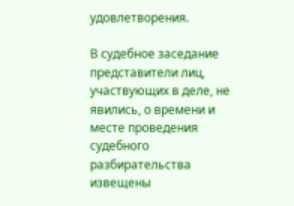удовлетворения.

В судебное заседание представители лиц, участвующих в деле, не явились, о времени и месте проведения судебного разбирательства извещены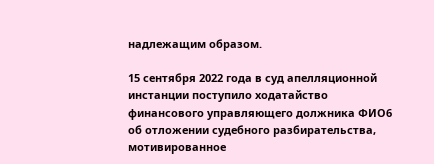надлежащим образом.

15 сентября 2022 года в суд апелляционной инстанции поступило ходатайство финансового управляющего должника ФИО6 об отложении судебного разбирательства, мотивированное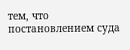тем, что постановлением суда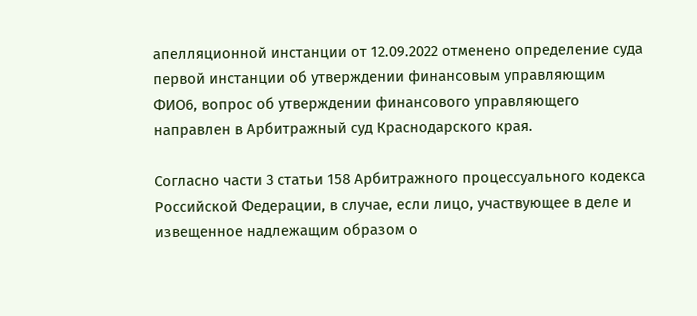апелляционной инстанции от 12.09.2022 отменено определение суда первой инстанции об утверждении финансовым управляющим ФИО6, вопрос об утверждении финансового управляющего направлен в Арбитражный суд Краснодарского края.

Согласно части 3 статьи 158 Арбитражного процессуального кодекса Российской Федерации, в случае, если лицо, участвующее в деле и извещенное надлежащим образом о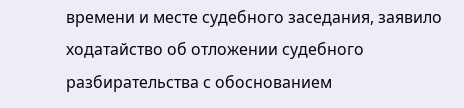времени и месте судебного заседания, заявило ходатайство об отложении судебного разбирательства с обоснованием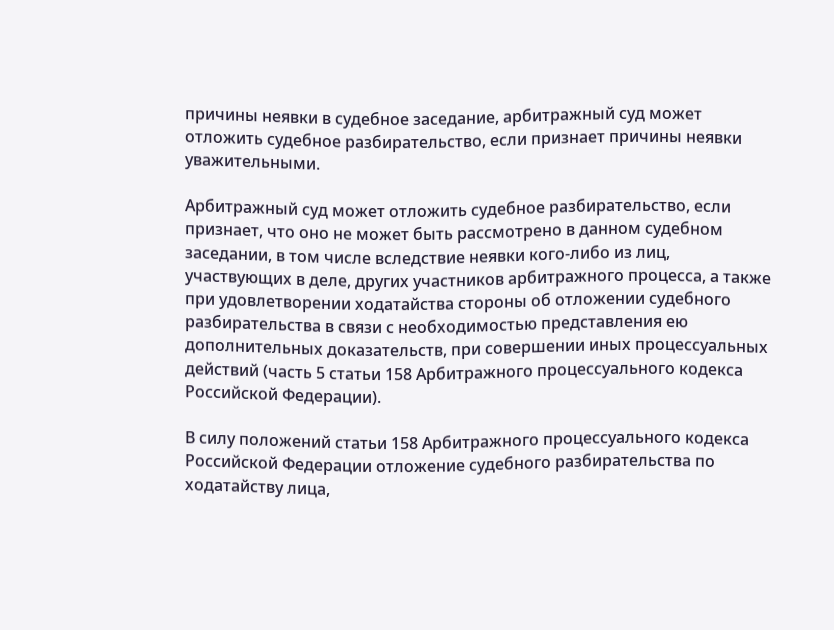причины неявки в судебное заседание, арбитражный суд может отложить судебное разбирательство, если признает причины неявки уважительными.

Арбитражный суд может отложить судебное разбирательство, если признает, что оно не может быть рассмотрено в данном судебном заседании, в том числе вследствие неявки кого-либо из лиц, участвующих в деле, других участников арбитражного процесса, а также при удовлетворении ходатайства стороны об отложении судебного разбирательства в связи с необходимостью представления ею дополнительных доказательств, при совершении иных процессуальных действий (часть 5 статьи 158 Арбитражного процессуального кодекса Российской Федерации).

В силу положений статьи 158 Арбитражного процессуального кодекса Российской Федерации отложение судебного разбирательства по ходатайству лица,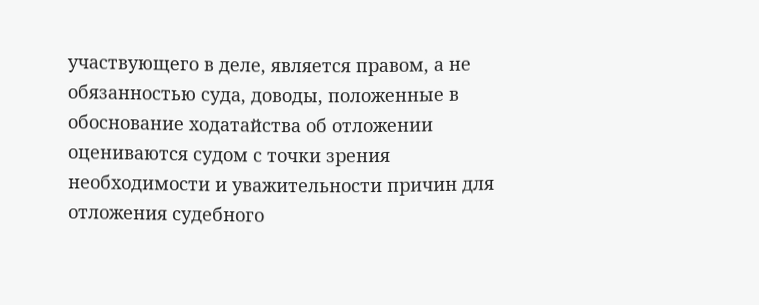участвующего в деле, является правом, а не обязанностью суда, доводы, положенные в обоснование ходатайства об отложении оцениваются судом с точки зрения необходимости и уважительности причин для отложения судебного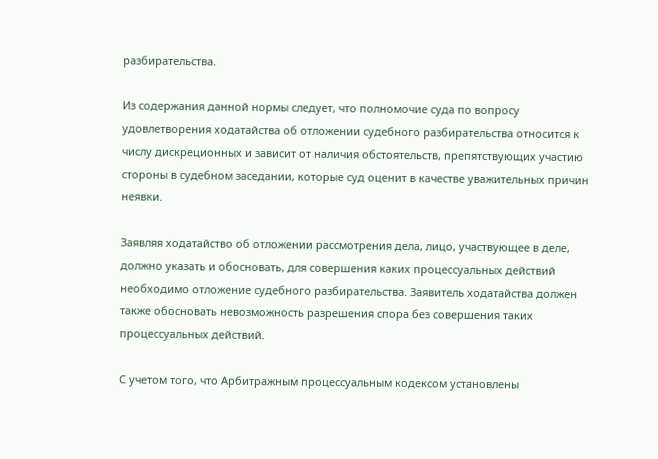разбирательства.

Из содержания данной нормы следует, что полномочие суда по вопросу удовлетворения ходатайства об отложении судебного разбирательства относится к числу дискреционных и зависит от наличия обстоятельств, препятствующих участию стороны в судебном заседании, которые суд оценит в качестве уважительных причин неявки.

Заявляя ходатайство об отложении рассмотрения дела, лицо, участвующее в деле, должно указать и обосновать, для совершения каких процессуальных действий необходимо отложение судебного разбирательства. Заявитель ходатайства должен также обосновать невозможность разрешения спора без совершения таких процессуальных действий.

С учетом того, что Арбитражным процессуальным кодексом установлены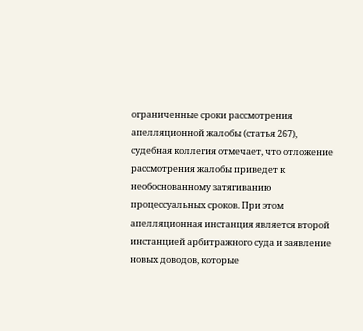ограниченные сроки рассмотрения апелляционной жалобы (статья 267), судебная коллегия отмечает, что отложение рассмотрения жалобы приведет к необоснованному затягиванию процессуальных сроков. При этом апелляционная инстанция является второй инстанцией арбитражного суда и заявление новых доводов, которые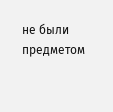не были предметом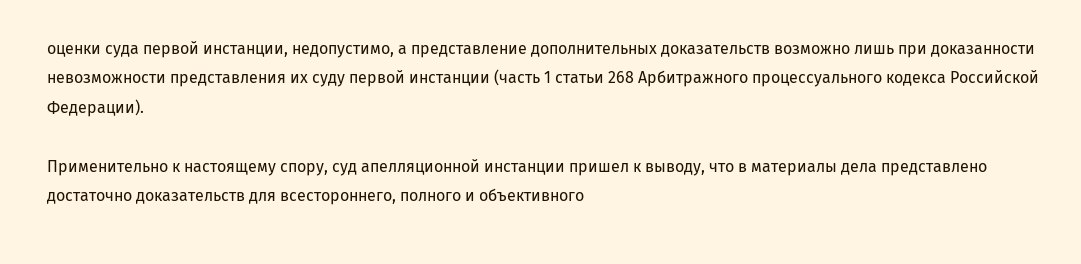оценки суда первой инстанции, недопустимо, а представление дополнительных доказательств возможно лишь при доказанности невозможности представления их суду первой инстанции (часть 1 статьи 268 Арбитражного процессуального кодекса Российской Федерации).

Применительно к настоящему спору, суд апелляционной инстанции пришел к выводу, что в материалы дела представлено достаточно доказательств для всестороннего, полного и объективного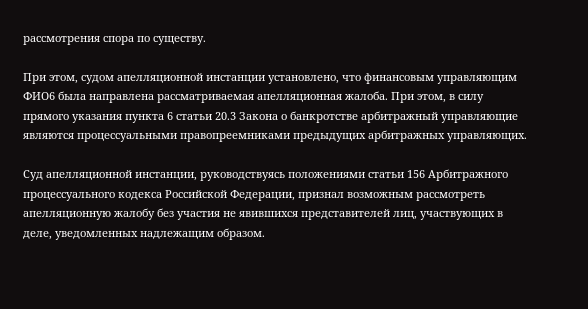рассмотрения спора по существу.

При этом, судом апелляционной инстанции установлено, что финансовым управляющим ФИО6 была направлена рассматриваемая апелляционная жалоба. При этом, в силу прямого указания пункта 6 статьи 20.3 Закона о банкротстве арбитражный управляющие являются процессуальными правопреемниками предыдущих арбитражных управляющих.

Суд апелляционной инстанции, руководствуясь положениями статьи 156 Арбитражного процессуального кодекса Российской Федерации, признал возможным рассмотреть апелляционную жалобу без участия не явившихся представителей лиц, участвующих в деле, уведомленных надлежащим образом.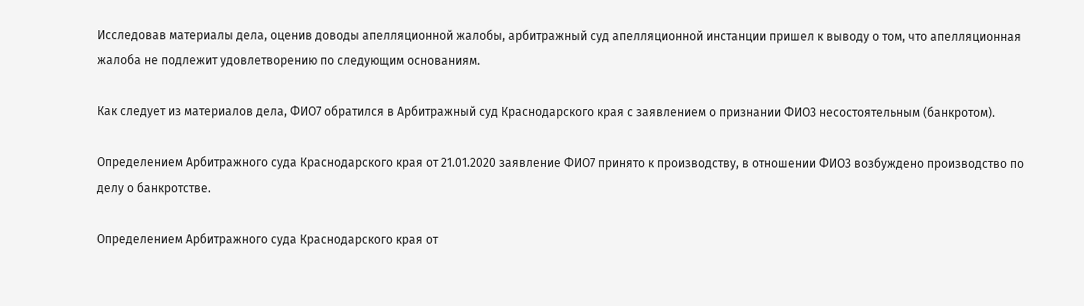Исследовав материалы дела, оценив доводы апелляционной жалобы, арбитражный суд апелляционной инстанции пришел к выводу о том, что апелляционная жалоба не подлежит удовлетворению по следующим основаниям.

Как следует из материалов дела, ФИО7 обратился в Арбитражный суд Краснодарского края с заявлением о признании ФИО3 несостоятельным (банкротом).

Определением Арбитражного суда Краснодарского края от 21.01.2020 заявление ФИО7 принято к производству, в отношении ФИО3 возбуждено производство по делу о банкротстве.

Определением Арбитражного суда Краснодарского края от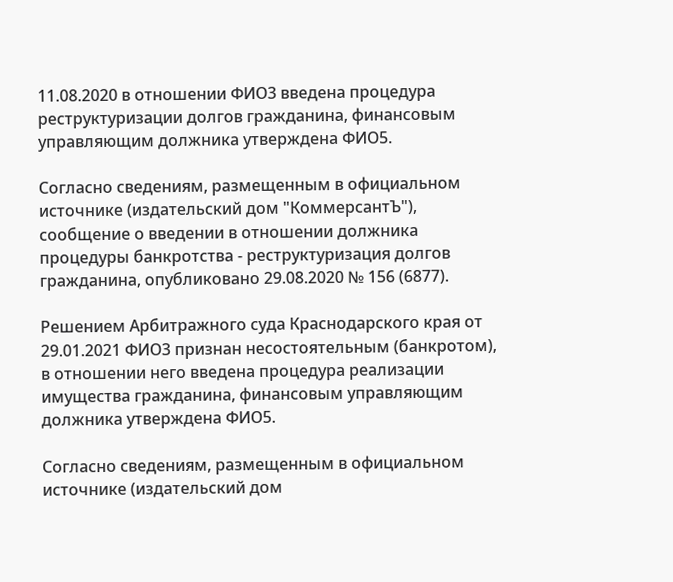11.08.2020 в отношении ФИО3 введена процедура реструктуризации долгов гражданина, финансовым управляющим должника утверждена ФИО5.

Согласно сведениям, размещенным в официальном источнике (издательский дом "КоммерсантЪ"), сообщение о введении в отношении должника процедуры банкротства - реструктуризация долгов гражданина, опубликовано 29.08.2020 № 156 (6877).

Решением Арбитражного суда Краснодарского края от 29.01.2021 ФИО3 признан несостоятельным (банкротом), в отношении него введена процедура реализации имущества гражданина, финансовым управляющим должника утверждена ФИО5.

Согласно сведениям, размещенным в официальном источнике (издательский дом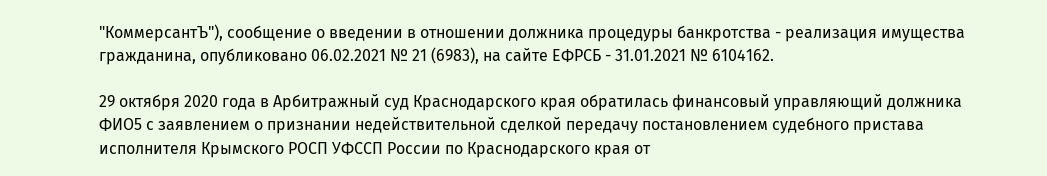"КоммерсантЪ"), сообщение о введении в отношении должника процедуры банкротства - реализация имущества гражданина, опубликовано 06.02.2021 № 21 (6983), на сайте ЕФРСБ - 31.01.2021 № 6104162.

29 октября 2020 года в Арбитражный суд Краснодарского края обратилась финансовый управляющий должника ФИО5 с заявлением о признании недействительной сделкой передачу постановлением судебного пристава исполнителя Крымского РОСП УФССП России по Краснодарского края от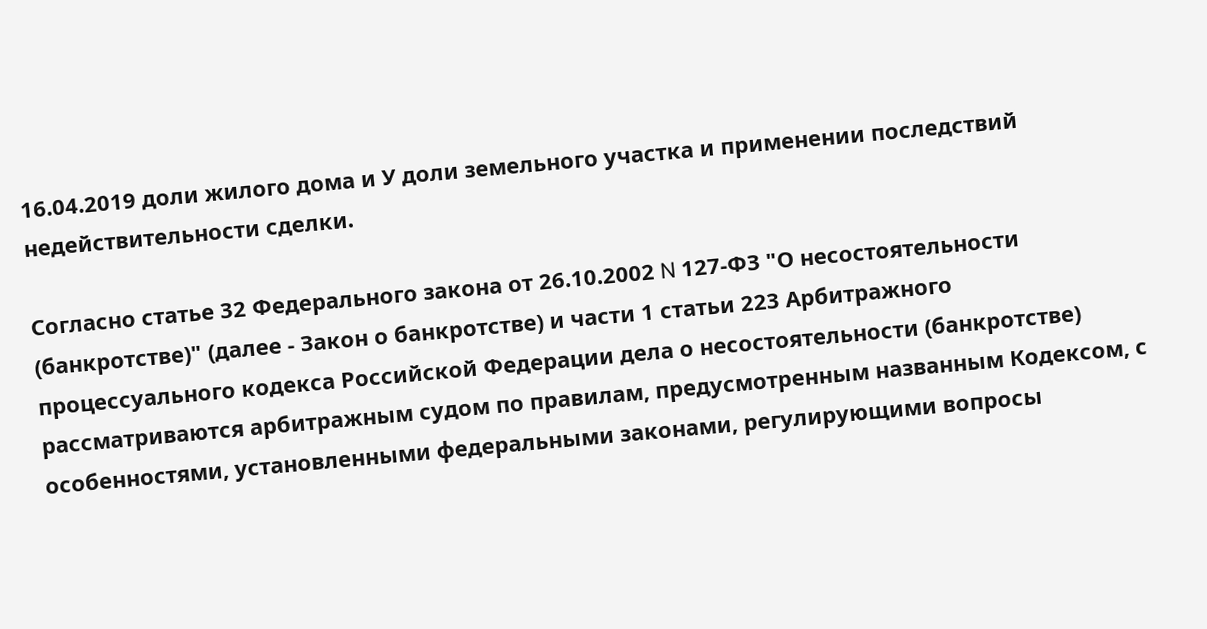16.04.2019 доли жилого дома и У доли земельного участка и применении последствий недействительности сделки.

Согласно статье 32 Федерального закона от 26.10.2002 N 127-ФЗ "О несостоятельности (банкротстве)" (далее - Закон о банкротстве) и части 1 статьи 223 Арбитражного процессуального кодекса Российской Федерации дела о несостоятельности (банкротстве) рассматриваются арбитражным судом по правилам, предусмотренным названным Кодексом, с особенностями, установленными федеральными законами, регулирующими вопросы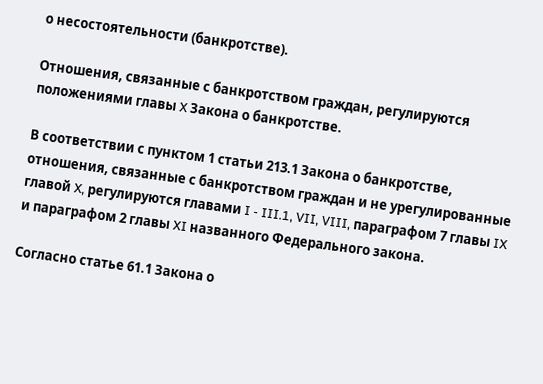о несостоятельности (банкротстве).

Отношения, связанные с банкротством граждан, регулируются положениями главы X Закона о банкротстве.

В соответствии с пунктом 1 статьи 213.1 Закона о банкротстве, отношения, связанные с банкротством граждан и не урегулированные главой X, регулируются главами I - III.1, VII, VIII, параграфом 7 главы IX и параграфом 2 главы XI названного Федерального закона.

Согласно статье 61.1 Закона о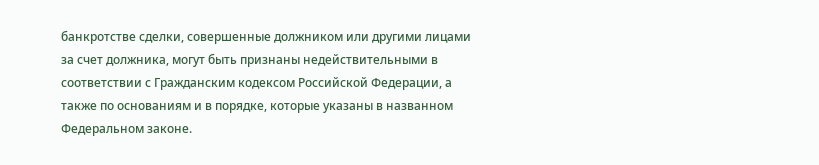банкротстве сделки, совершенные должником или другими лицами за счет должника, могут быть признаны недействительными в соответствии с Гражданским кодексом Российской Федерации, а также по основаниям и в порядке, которые указаны в названном Федеральном законе.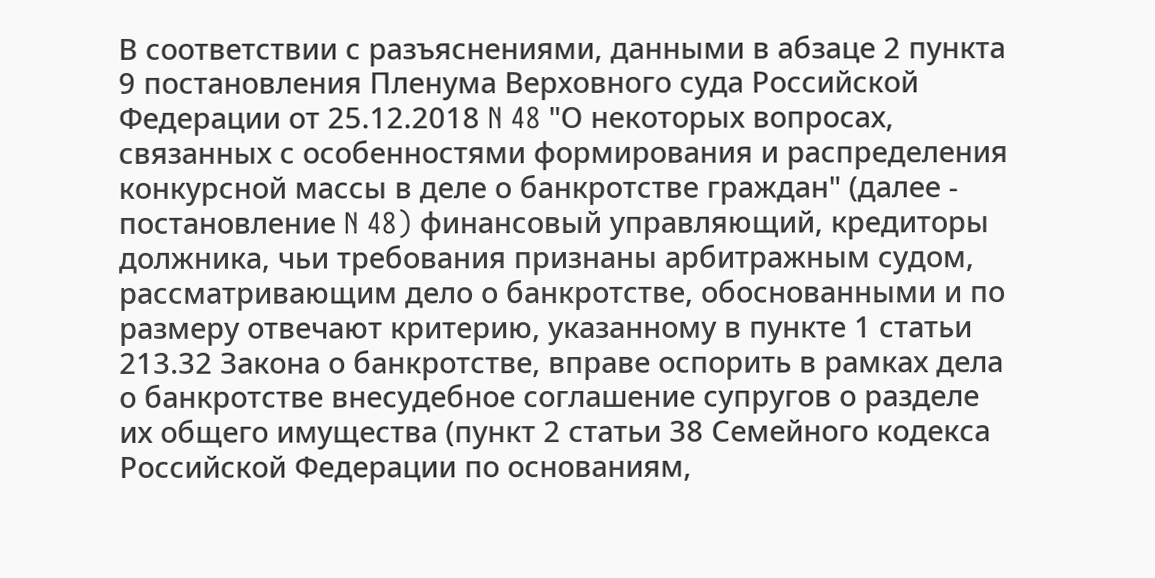В соответствии с разъяснениями, данными в абзаце 2 пункта 9 постановления Пленума Верховного суда Российской Федерации от 25.12.2018 N 48 "О некоторых вопросах, связанных с особенностями формирования и распределения конкурсной массы в деле о банкротстве граждан" (далее - постановление N 48) финансовый управляющий, кредиторы должника, чьи требования признаны арбитражным судом, рассматривающим дело о банкротстве, обоснованными и по размеру отвечают критерию, указанному в пункте 1 статьи 213.32 Закона о банкротстве, вправе оспорить в рамках дела о банкротстве внесудебное соглашение супругов о разделе их общего имущества (пункт 2 статьи 38 Семейного кодекса Российской Федерации по основаниям,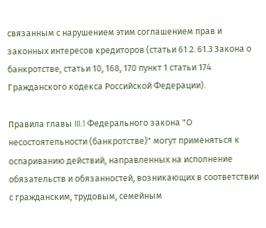связанным с нарушением этим соглашением прав и законных интересов кредиторов (статьи 61.2. 61.3 Закона о банкротстве, статьи 10, 168, 170 пункт 1 статьи 174 Гражданского кодекса Российской Федерации).

Правила главы III.1 Федерального закона "О несостоятельности (банкротстве)" могут применяться к оспариванию действий, направленных на исполнение обязательств и обязанностей, возникающих в соответствии с гражданским, трудовым, семейным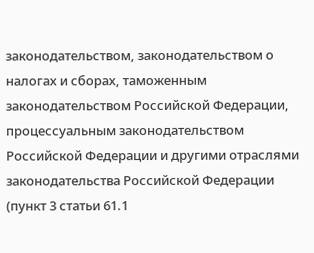законодательством, законодательством о налогах и сборах, таможенным законодательством Российской Федерации, процессуальным законодательством Российской Федерации и другими отраслями законодательства Российской Федерации (пункт 3 статьи 61.1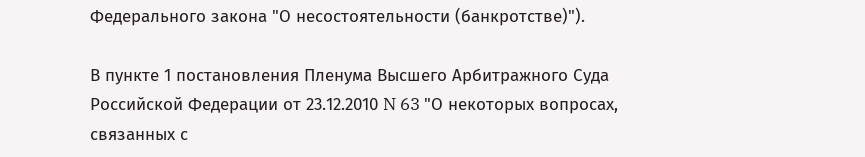Федерального закона "О несостоятельности (банкротстве)").

В пункте 1 постановления Пленума Высшего Арбитражного Суда Российской Федерации от 23.12.2010 N 63 "О некоторых вопросах, связанных с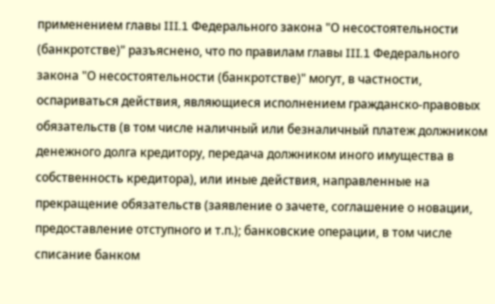применением главы III.1 Федерального закона "О несостоятельности (банкротстве)" разъяснено, что по правилам главы III.1 Федерального закона "О несостоятельности (банкротстве)" могут, в частности, оспариваться действия, являющиеся исполнением гражданско-правовых обязательств (в том числе наличный или безналичный платеж должником денежного долга кредитору, передача должником иного имущества в собственность кредитора), или иные действия, направленные на прекращение обязательств (заявление о зачете, соглашение о новации, предоставление отступного и т.п.); банковские операции, в том числе списание банком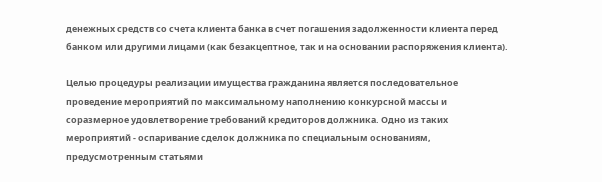денежных средств со счета клиента банка в счет погашения задолженности клиента перед банком или другими лицами (как безакцептное, так и на основании распоряжения клиента).

Целью процедуры реализации имущества гражданина является последовательное проведение мероприятий по максимальному наполнению конкурсной массы и соразмерное удовлетворение требований кредиторов должника. Одно из таких мероприятий - оспаривание сделок должника по специальным основаниям, предусмотренным статьями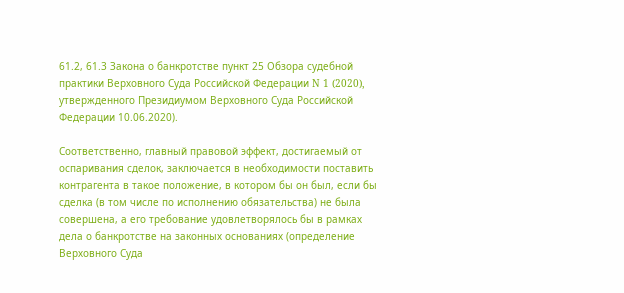61.2, 61.3 Закона о банкротстве пункт 25 Обзора судебной практики Верховного Суда Российской Федерации N 1 (2020), утвержденного Президиумом Верховного Суда Российской Федерации 10.06.2020).

Соответственно, главный правовой эффект, достигаемый от оспаривания сделок, заключается в необходимости поставить контрагента в такое положение, в котором бы он был, если бы сделка (в том числе по исполнению обязательства) не была совершена, а его требование удовлетворялось бы в рамках дела о банкротстве на законных основаниях (определение Верховного Суда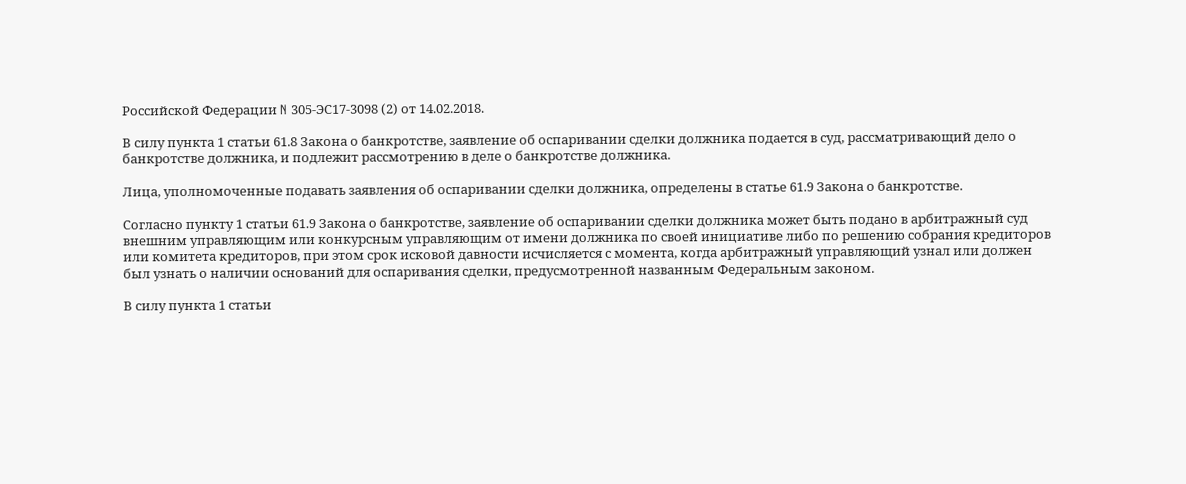Российской Федерации N 305-ЭС17-3098 (2) от 14.02.2018.

В силу пункта 1 статьи 61.8 Закона о банкротстве, заявление об оспаривании сделки должника подается в суд, рассматривающий дело о банкротстве должника, и подлежит рассмотрению в деле о банкротстве должника.

Лица, уполномоченные подавать заявления об оспаривании сделки должника, определены в статье 61.9 Закона о банкротстве.

Согласно пункту 1 статьи 61.9 Закона о банкротстве, заявление об оспаривании сделки должника может быть подано в арбитражный суд внешним управляющим или конкурсным управляющим от имени должника по своей инициативе либо по решению собрания кредиторов или комитета кредиторов, при этом срок исковой давности исчисляется с момента, когда арбитражный управляющий узнал или должен был узнать о наличии оснований для оспаривания сделки, предусмотренной названным Федеральным законом.

В силу пункта 1 статьи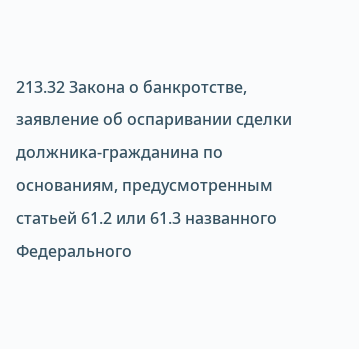213.32 Закона о банкротстве, заявление об оспаривании сделки должника-гражданина по основаниям, предусмотренным статьей 61.2 или 61.3 названного Федерального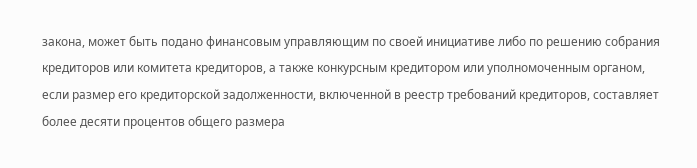закона, может быть подано финансовым управляющим по своей инициативе либо по решению собрания кредиторов или комитета кредиторов, а также конкурсным кредитором или уполномоченным органом, если размер его кредиторской задолженности, включенной в реестр требований кредиторов, составляет более десяти процентов общего размера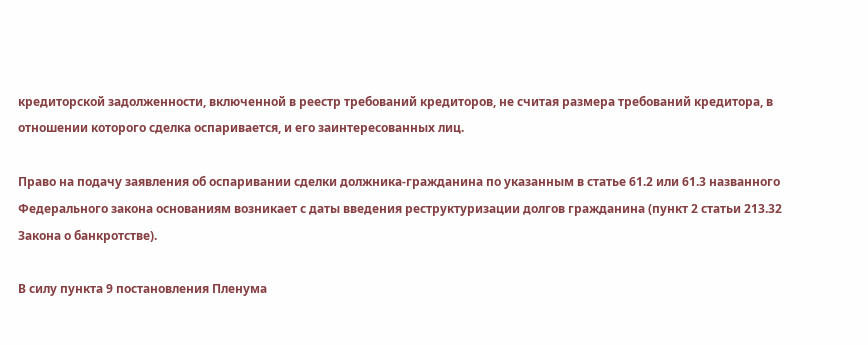кредиторской задолженности, включенной в реестр требований кредиторов, не считая размера требований кредитора, в отношении которого сделка оспаривается, и его заинтересованных лиц.

Право на подачу заявления об оспаривании сделки должника-гражданина по указанным в статье 61.2 или 61.3 названного Федерального закона основаниям возникает с даты введения реструктуризации долгов гражданина (пункт 2 статьи 213.32 Закона о банкротстве).

В силу пункта 9 постановления Пленума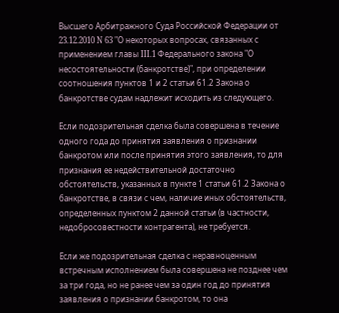Высшего Арбитражного Суда Российской Федерации от 23.12.2010 N 63 "О некоторых вопросах, связанных с применением главы III.1 Федерального закона "О несостоятельности (банкротстве)", при определении соотношения пунктов 1 и 2 статьи 61.2 Закона о банкротстве судам надлежит исходить из следующего.

Если подозрительная сделка была совершена в течение одного года до принятия заявления о признании банкротом или после принятия этого заявления, то для признания ее недействительной достаточно обстоятельств, указанных в пункте 1 статьи 61.2 Закона о банкротстве, в связи с чем, наличие иных обстоятельств, определенных пунктом 2 данной статьи (в частности, недобросовестности контрагента), не требуется.

Если же подозрительная сделка с неравноценным встречным исполнением была совершена не позднее чем за три года, но не ранее чем за один год до принятия заявления о признании банкротом, то она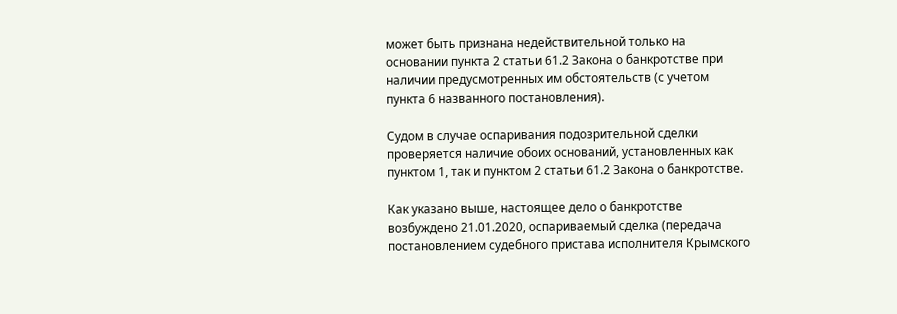может быть признана недействительной только на основании пункта 2 статьи 61.2 Закона о банкротстве при наличии предусмотренных им обстоятельств (с учетом пункта 6 названного постановления).

Судом в случае оспаривания подозрительной сделки проверяется наличие обоих оснований, установленных как пунктом 1, так и пунктом 2 статьи 61.2 Закона о банкротстве.

Как указано выше, настоящее дело о банкротстве возбуждено 21.01.2020, оспариваемый сделка (передача постановлением судебного пристава исполнителя Крымского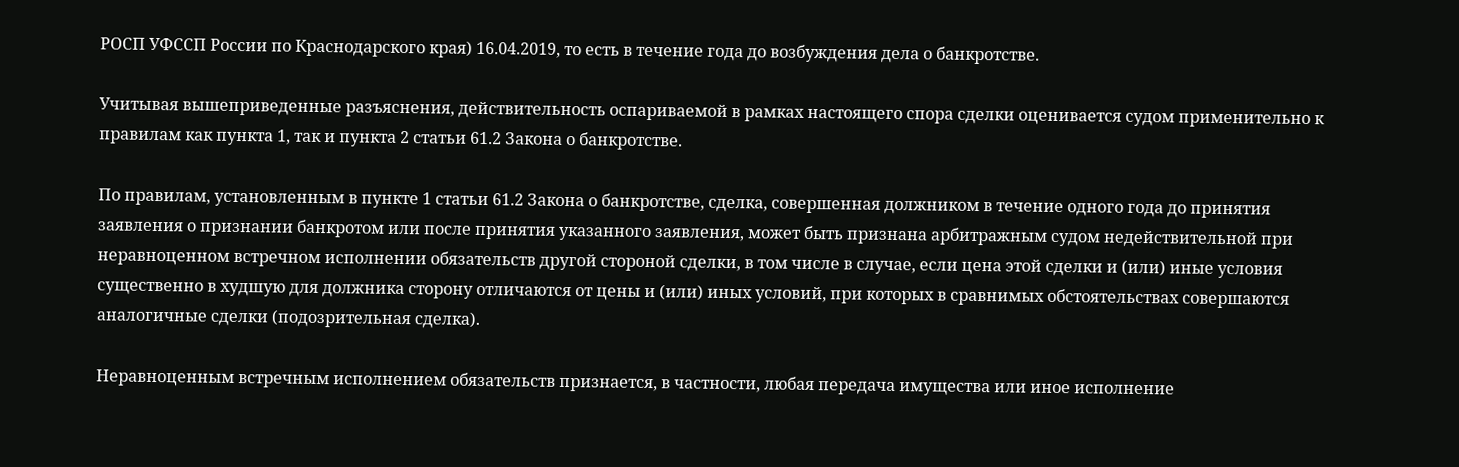РОСП УФССП России по Краснодарского края) 16.04.2019, то есть в течение года до возбуждения дела о банкротстве.

Учитывая вышеприведенные разъяснения, действительность оспариваемой в рамках настоящего спора сделки оценивается судом применительно к правилам как пункта 1, так и пункта 2 статьи 61.2 Закона о банкротстве.

По правилам, установленным в пункте 1 статьи 61.2 Закона о банкротстве, сделка, совершенная должником в течение одного года до принятия заявления о признании банкротом или после принятия указанного заявления, может быть признана арбитражным судом недействительной при неравноценном встречном исполнении обязательств другой стороной сделки, в том числе в случае, если цена этой сделки и (или) иные условия существенно в худшую для должника сторону отличаются от цены и (или) иных условий, при которых в сравнимых обстоятельствах совершаются аналогичные сделки (подозрительная сделка).

Неравноценным встречным исполнением обязательств признается, в частности, любая передача имущества или иное исполнение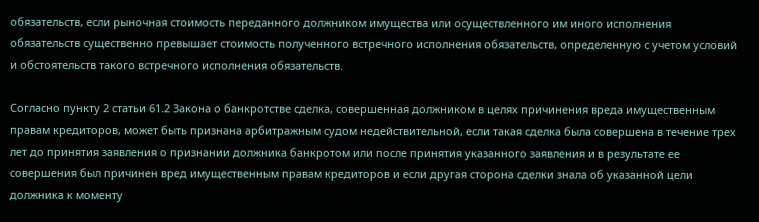обязательств, если рыночная стоимость переданного должником имущества или осуществленного им иного исполнения обязательств существенно превышает стоимость полученного встречного исполнения обязательств, определенную с учетом условий и обстоятельств такого встречного исполнения обязательств.

Согласно пункту 2 статьи 61.2 Закона о банкротстве сделка, совершенная должником в целях причинения вреда имущественным правам кредиторов, может быть признана арбитражным судом недействительной, если такая сделка была совершена в течение трех лет до принятия заявления о признании должника банкротом или после принятия указанного заявления и в результате ее совершения был причинен вред имущественным правам кредиторов и если другая сторона сделки знала об указанной цели должника к моменту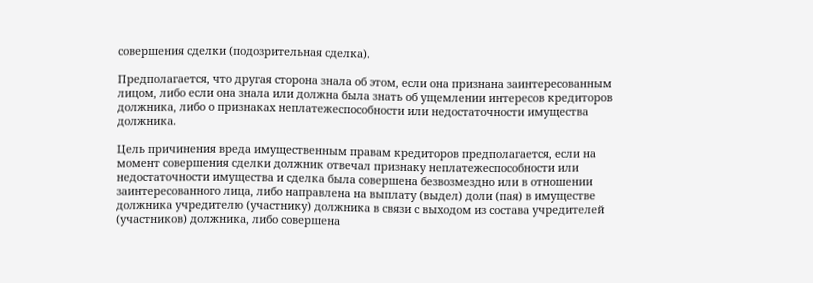совершения сделки (подозрительная сделка).

Предполагается, что другая сторона знала об этом, если она признана заинтересованным лицом, либо если она знала или должна была знать об ущемлении интересов кредиторов должника, либо о признаках неплатежеспособности или недостаточности имущества должника.

Цель причинения вреда имущественным правам кредиторов предполагается, если на момент совершения сделки должник отвечал признаку неплатежеспособности или недостаточности имущества и сделка была совершена безвозмездно или в отношении заинтересованного лица, либо направлена на выплату (выдел) доли (пая) в имуществе должника учредителю (участнику) должника в связи с выходом из состава учредителей (участников) должника, либо совершена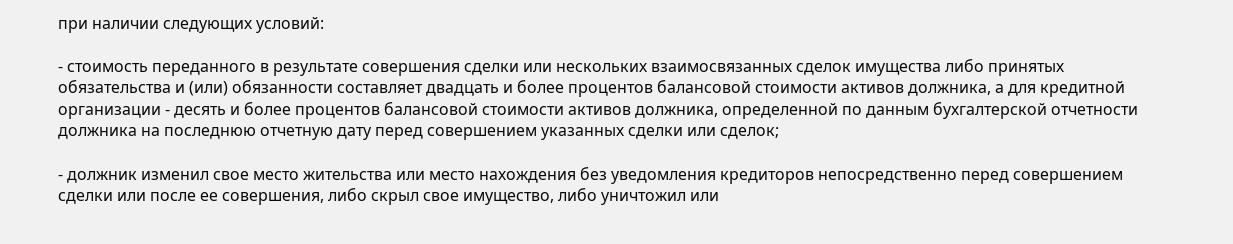при наличии следующих условий:

- стоимость переданного в результате совершения сделки или нескольких взаимосвязанных сделок имущества либо принятых обязательства и (или) обязанности составляет двадцать и более процентов балансовой стоимости активов должника, а для кредитной организации - десять и более процентов балансовой стоимости активов должника, определенной по данным бухгалтерской отчетности должника на последнюю отчетную дату перед совершением указанных сделки или сделок;

- должник изменил свое место жительства или место нахождения без уведомления кредиторов непосредственно перед совершением сделки или после ее совершения, либо скрыл свое имущество, либо уничтожил или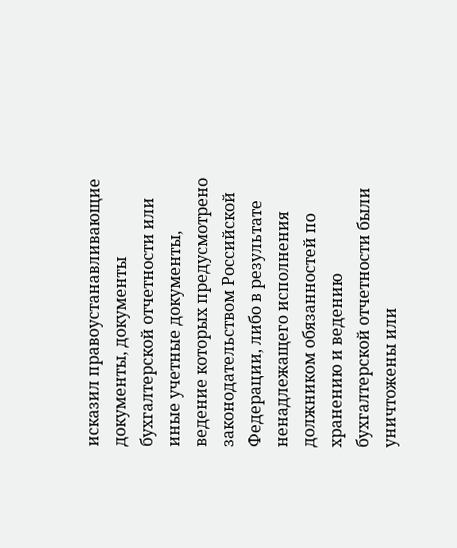исказил правоустанавливающие документы, документы бухгалтерской отчетности или иные учетные документы, ведение которых предусмотрено законодательством Российской Федерации, либо в результате ненадлежащего исполнения должником обязанностей по хранению и ведению бухгалтерской отчетности были уничтожены или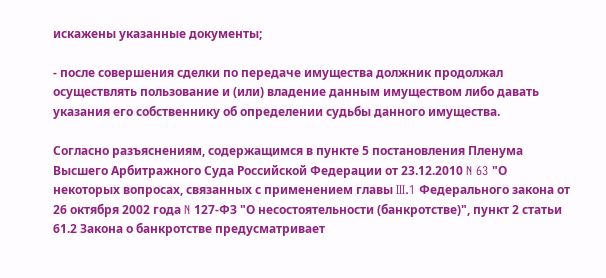искажены указанные документы;

- после совершения сделки по передаче имущества должник продолжал осуществлять пользование и (или) владение данным имуществом либо давать указания его собственнику об определении судьбы данного имущества.

Согласно разъяснениям, содержащимся в пункте 5 постановления Пленума Высшего Арбитражного Суда Российской Федерации от 23.12.2010 N 63 "О некоторых вопросах, связанных с применением главы III.1 Федерального закона от 26 октября 2002 года N 127-ФЗ "О несостоятельности (банкротстве)", пункт 2 статьи 61.2 Закона о банкротстве предусматривает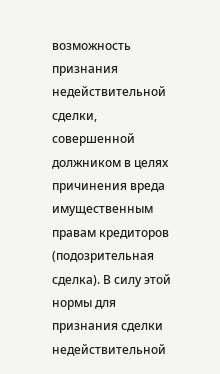возможность признания недействительной сделки, совершенной должником в целях причинения вреда имущественным правам кредиторов (подозрительная сделка). В силу этой нормы для признания сделки недействительной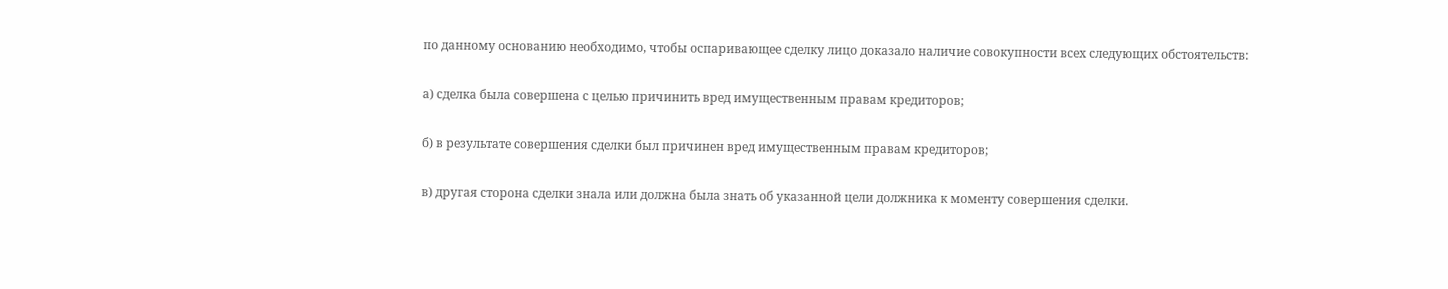по данному основанию необходимо, чтобы оспаривающее сделку лицо доказало наличие совокупности всех следующих обстоятельств:

а) сделка была совершена с целью причинить вред имущественным правам кредиторов;

б) в результате совершения сделки был причинен вред имущественным правам кредиторов;

в) другая сторона сделки знала или должна была знать об указанной цели должника к моменту совершения сделки.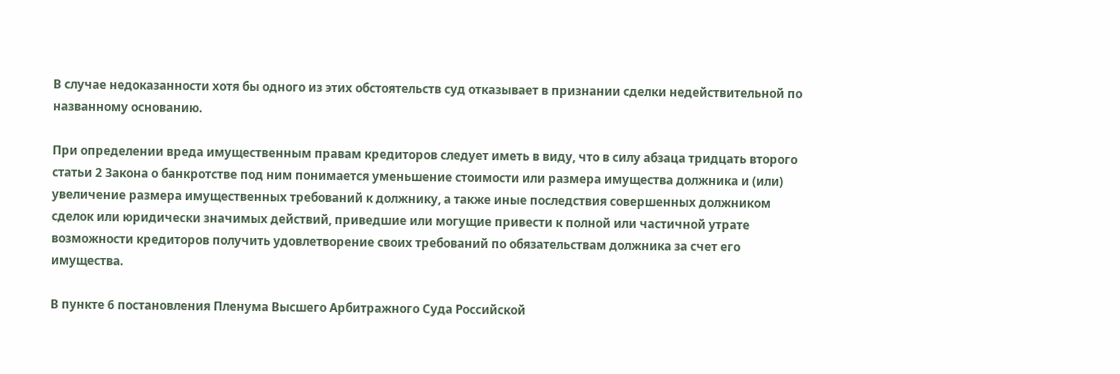В случае недоказанности хотя бы одного из этих обстоятельств суд отказывает в признании сделки недействительной по названному основанию.

При определении вреда имущественным правам кредиторов следует иметь в виду, что в силу абзаца тридцать второго статьи 2 Закона о банкротстве под ним понимается уменьшение стоимости или размера имущества должника и (или) увеличение размера имущественных требований к должнику, а также иные последствия совершенных должником сделок или юридически значимых действий, приведшие или могущие привести к полной или частичной утрате возможности кредиторов получить удовлетворение своих требований по обязательствам должника за счет его имущества.

В пункте 6 постановления Пленума Высшего Арбитражного Суда Российской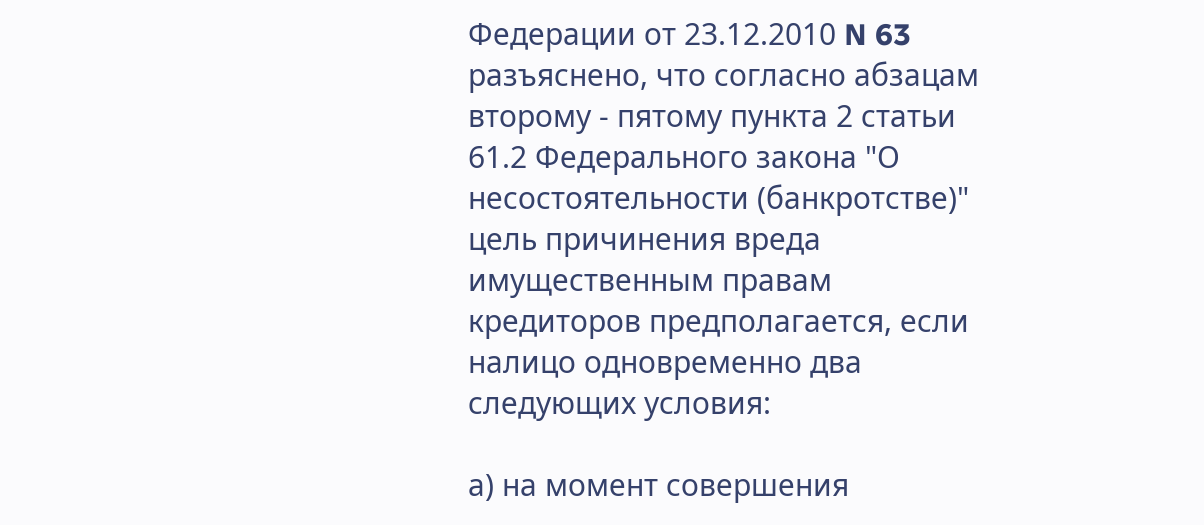Федерации от 23.12.2010 N 63 разъяснено, что согласно абзацам второму - пятому пункта 2 статьи 61.2 Федерального закона "О несостоятельности (банкротстве)" цель причинения вреда имущественным правам кредиторов предполагается, если налицо одновременно два следующих условия:

а) на момент совершения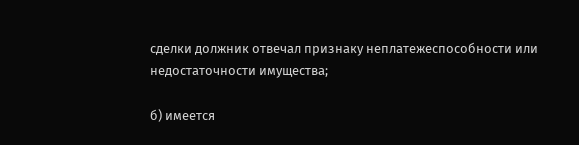сделки должник отвечал признаку неплатежеспособности или недостаточности имущества;

б) имеется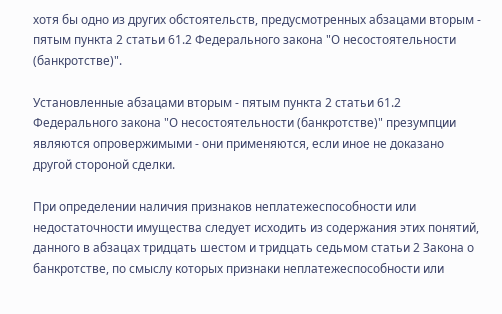хотя бы одно из других обстоятельств, предусмотренных абзацами вторым - пятым пункта 2 статьи 61.2 Федерального закона "О несостоятельности (банкротстве)".

Установленные абзацами вторым - пятым пункта 2 статьи 61.2 Федерального закона "О несостоятельности (банкротстве)" презумпции являются опровержимыми - они применяются, если иное не доказано другой стороной сделки.

При определении наличия признаков неплатежеспособности или недостаточности имущества следует исходить из содержания этих понятий, данного в абзацах тридцать шестом и тридцать седьмом статьи 2 Закона о банкротстве, по смыслу которых признаки неплатежеспособности или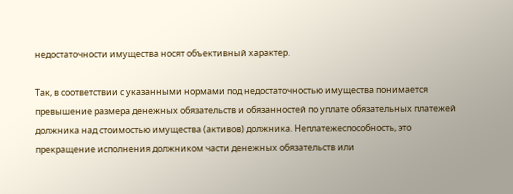недостаточности имущества носят объективный характер.

Так, в соответствии с указанными нормами под недостаточностью имущества понимается превышение размера денежных обязательств и обязанностей по уплате обязательных платежей должника над стоимостью имущества (активов) должника. Неплатежеспособность, это прекращение исполнения должником части денежных обязательств или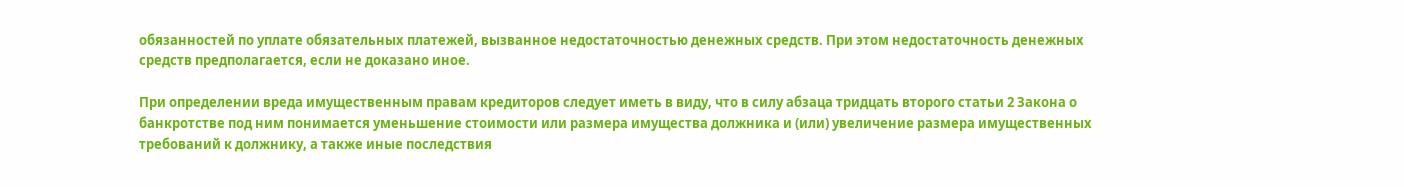обязанностей по уплате обязательных платежей, вызванное недостаточностью денежных средств. При этом недостаточность денежных средств предполагается, если не доказано иное.

При определении вреда имущественным правам кредиторов следует иметь в виду, что в силу абзаца тридцать второго статьи 2 Закона о банкротстве под ним понимается уменьшение стоимости или размера имущества должника и (или) увеличение размера имущественных требований к должнику, а также иные последствия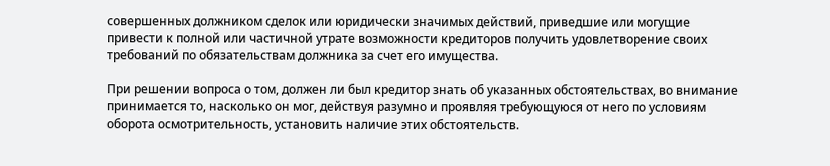совершенных должником сделок или юридически значимых действий, приведшие или могущие привести к полной или частичной утрате возможности кредиторов получить удовлетворение своих требований по обязательствам должника за счет его имущества.

При решении вопроса о том, должен ли был кредитор знать об указанных обстоятельствах, во внимание принимается то, насколько он мог, действуя разумно и проявляя требующуюся от него по условиям оборота осмотрительность, установить наличие этих обстоятельств.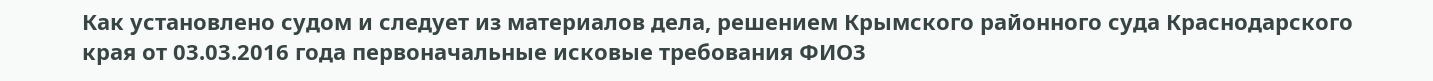Как установлено судом и следует из материалов дела, решением Крымского районного суда Краснодарского края от 03.03.2016 года первоначальные исковые требования ФИО3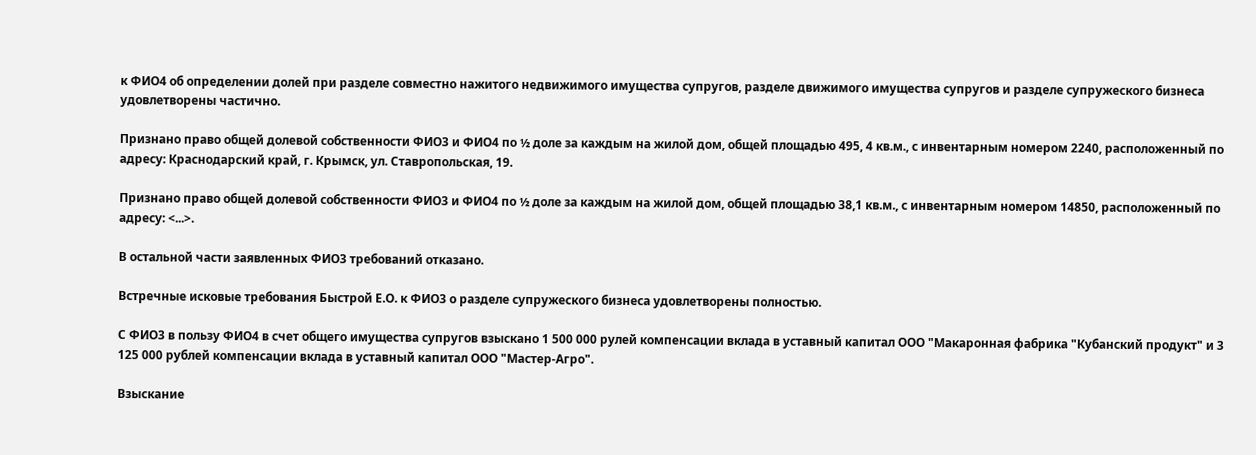к ФИО4 об определении долей при разделе совместно нажитого недвижимого имущества супругов, разделе движимого имущества супругов и разделе супружеского бизнеса удовлетворены частично.

Признано право общей долевой собственности ФИО3 и ФИО4 по ½ доле за каждым на жилой дом, общей площадью 495, 4 кв.м., с инвентарным номером 2240, расположенный по адресу: Краснодарский край, г. Крымск, ул. Ставропольская, 19.

Признано право общей долевой собственности ФИО3 и ФИО4 по ½ доле за каждым на жилой дом, общей площадью 38,1 кв.м., с инвентарным номером 14850, расположенный по адресу: <...>.

В остальной части заявленных ФИО3 требований отказано.

Встречные исковые требования Быстрой Е.О. к ФИО3 о разделе супружеского бизнеса удовлетворены полностью.

С ФИО3 в пользу ФИО4 в счет общего имущества супругов взыскано 1 500 000 рулей компенсации вклада в уставный капитал ООО "Макаронная фабрика "Кубанский продукт" и 3 125 000 рублей компенсации вклада в уставный капитал ООО "Мастер-Агро".

Взыскание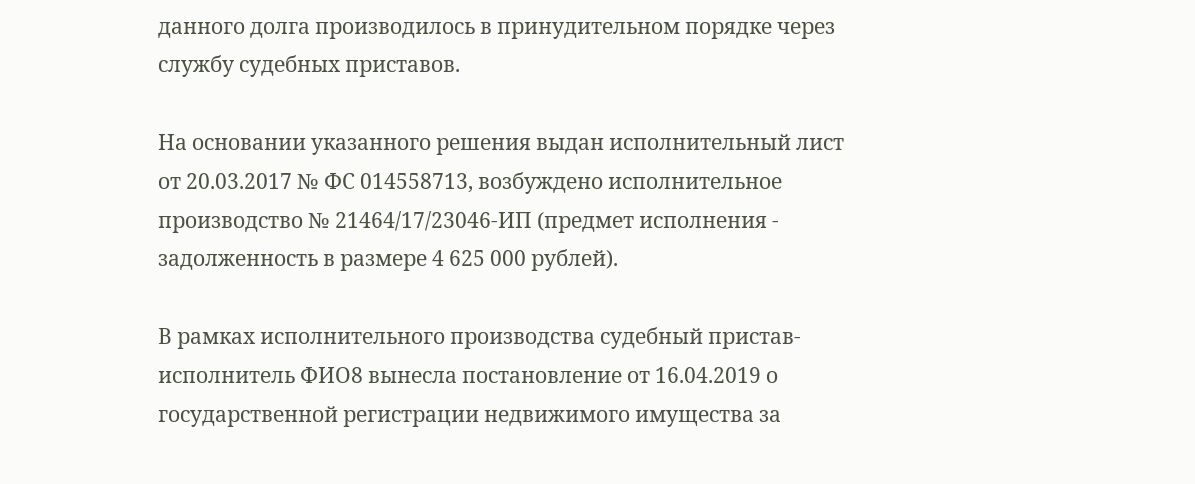данного долга производилось в принудительном порядке через службу судебных приставов.

На основании указанного решения выдан исполнительный лист от 20.03.2017 № ФС 014558713, возбуждено исполнительное производство № 21464/17/23046-ИП (предмет исполнения - задолженность в размере 4 625 000 рублей).

В рамках исполнительного производства судебный пристав-исполнитель ФИО8 вынесла постановление от 16.04.2019 о государственной регистрации недвижимого имущества за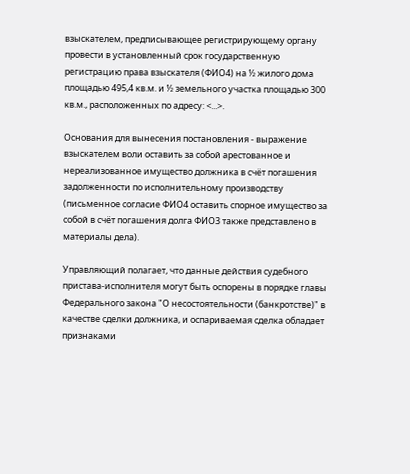взыскателем, предписывающее регистрирующему органу провести в установленный срок государственную регистрацию права взыскателя (ФИО4) на ½ жилого дома площадью 495,4 кв.м. и ½ земельного участка площадью 300 кв.м., расположенных по адресу: <...>.

Основания для вынесения постановления - выражение взыскателем воли оставить за собой арестованное и нереализованное имущество должника в счёт погашения задолженности по исполнительному производству (письменное согласие ФИО4 оставить спорное имущество за собой в счёт погашения долга ФИО3 также представлено в материалы дела).

Управляющий полагает, что данные действия судебного пристава-исполнителя могут быть оспорены в порядке главы Федерального закона "О несостоятельности (банкротстве)" в качестве сделки должника, и оспариваемая сделка обладает признаками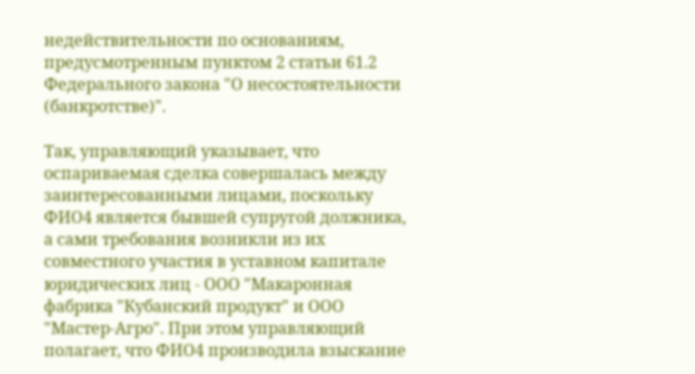недействительности по основаниям, предусмотренным пунктом 2 статьи 61.2 Федерального закона "О несостоятельности (банкротстве)".

Так, управляющий указывает, что оспариваемая сделка совершалась между заинтересованными лицами, поскольку ФИО4 является бывшей супругой должника, а сами требования возникли из их совместного участия в уставном капитале юридических лиц - ООО "Макаронная фабрика "Кубанский продукт" и ООО "Мастер-Агро". При этом управляющий полагает, что ФИО4 производила взыскание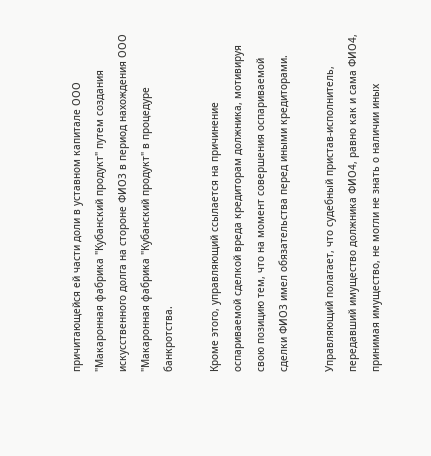причитающейся ей части доли в уставном капитале ООО "Макаронная фабрика "Кубанский продукт" путем создания искусственного долга на стороне ФИО3 в период нахождения ООО "Макаронная фабрика "Кубанский продукт" в процедуре банкротства.

Кроме этого, управляющий ссылается на причинение оспариваемой сделкой вреда кредиторам должника, мотивируя свою позицию тем, что на момент совершения оспариваемой сделки ФИО3 имел обязательства перед иными кредиторами.

Управляющий полагает, что судебный пристав-исполнитель, передавший имущество должника ФИО4, равно как и сама ФИО4, принимая имущество, не могли не знать о наличии иных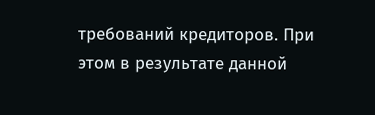требований кредиторов. При этом в результате данной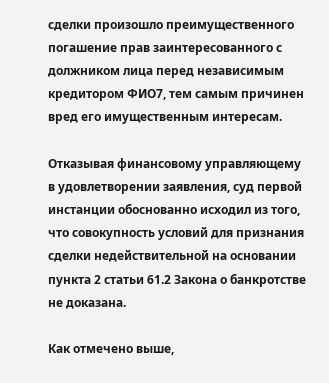сделки произошло преимущественного погашение прав заинтересованного с должником лица перед независимым кредитором ФИО7, тем самым причинен вред его имущественным интересам.

Отказывая финансовому управляющему в удовлетворении заявления, суд первой инстанции обоснованно исходил из того, что совокупность условий для признания сделки недействительной на основании пункта 2 статьи 61.2 Закона о банкротстве не доказана.

Как отмечено выше,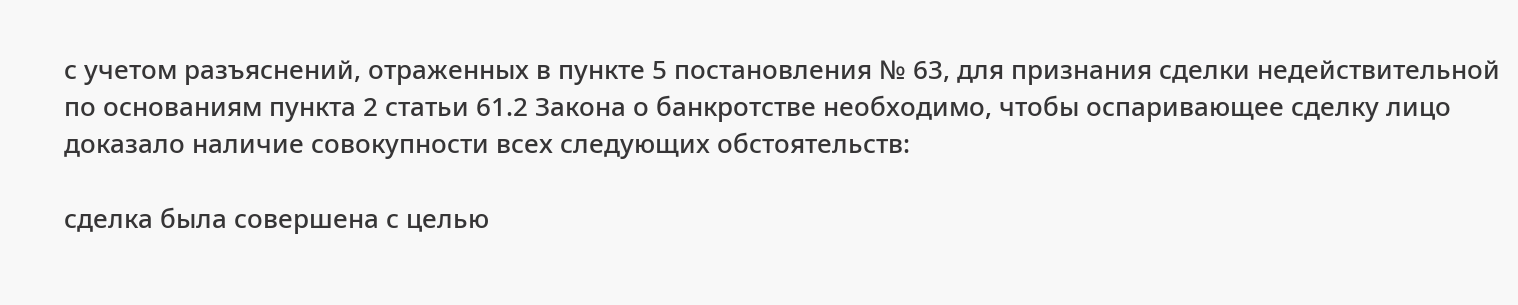с учетом разъяснений, отраженных в пункте 5 постановления № 63, для признания сделки недействительной по основаниям пункта 2 статьи 61.2 Закона о банкротстве необходимо, чтобы оспаривающее сделку лицо доказало наличие совокупности всех следующих обстоятельств:

сделка была совершена с целью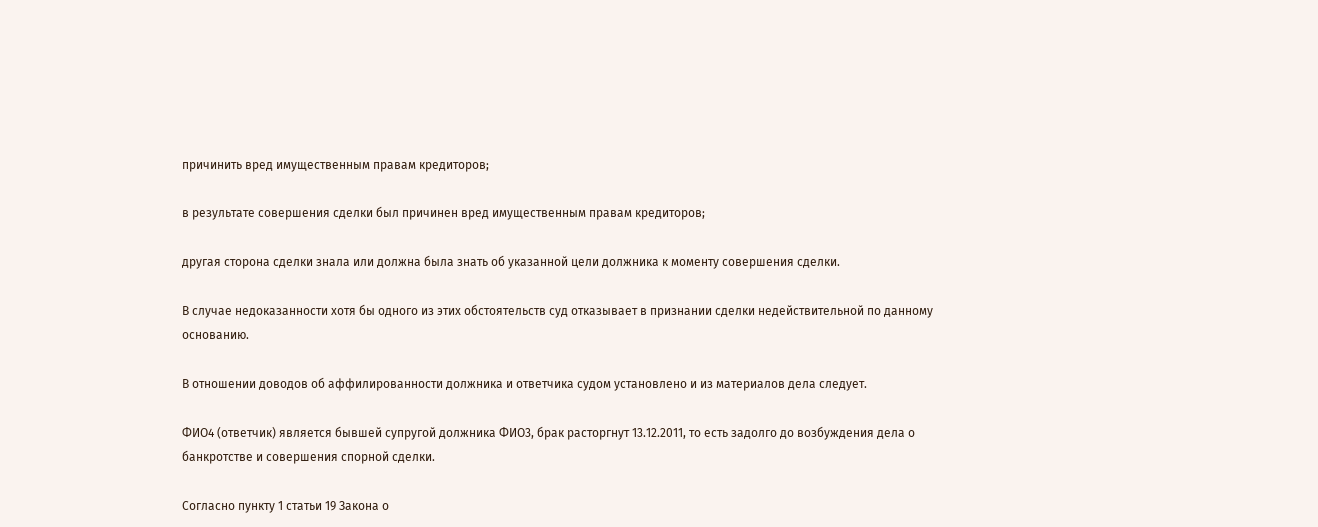причинить вред имущественным правам кредиторов;

в результате совершения сделки был причинен вред имущественным правам кредиторов;

другая сторона сделки знала или должна была знать об указанной цели должника к моменту совершения сделки.

В случае недоказанности хотя бы одного из этих обстоятельств суд отказывает в признании сделки недействительной по данному основанию.

В отношении доводов об аффилированности должника и ответчика судом установлено и из материалов дела следует.

ФИО4 (ответчик) является бывшей супругой должника ФИО3, брак расторгнут 13.12.2011, то есть задолго до возбуждения дела о банкротстве и совершения спорной сделки.

Согласно пункту 1 статьи 19 Закона о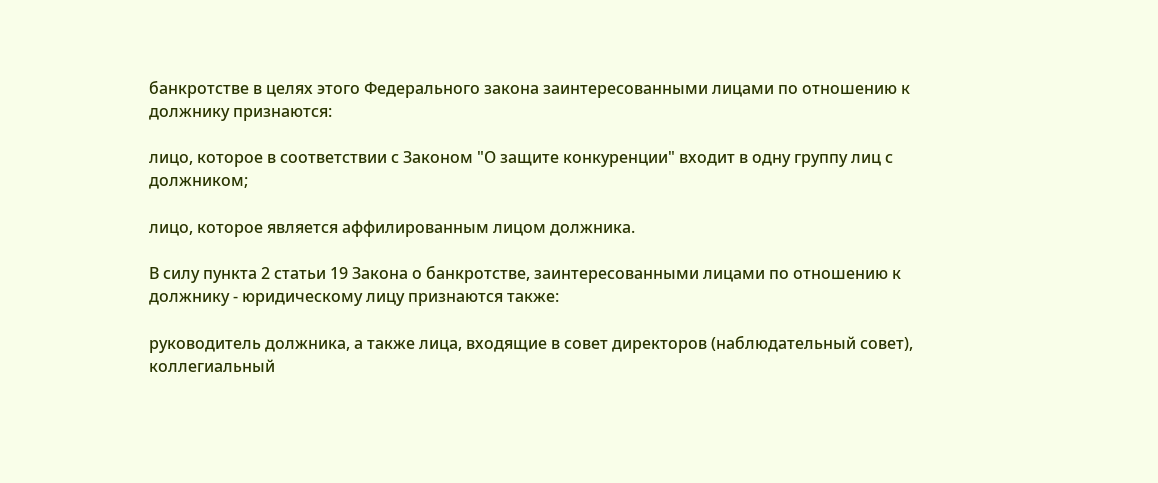банкротстве в целях этого Федерального закона заинтересованными лицами по отношению к должнику признаются:

лицо, которое в соответствии с Законом "О защите конкуренции" входит в одну группу лиц с должником;

лицо, которое является аффилированным лицом должника.

В силу пункта 2 статьи 19 Закона о банкротстве, заинтересованными лицами по отношению к должнику - юридическому лицу признаются также:

руководитель должника, а также лица, входящие в совет директоров (наблюдательный совет), коллегиальный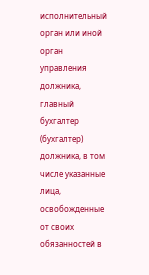исполнительный орган или иной орган управления должника, главный бухгалтер (бухгалтер) должника, в том числе указанные лица, освобожденные от своих обязанностей в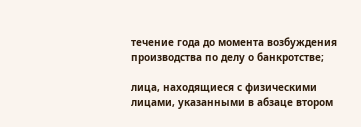течение года до момента возбуждения производства по делу о банкротстве;

лица, находящиеся с физическими лицами, указанными в абзаце втором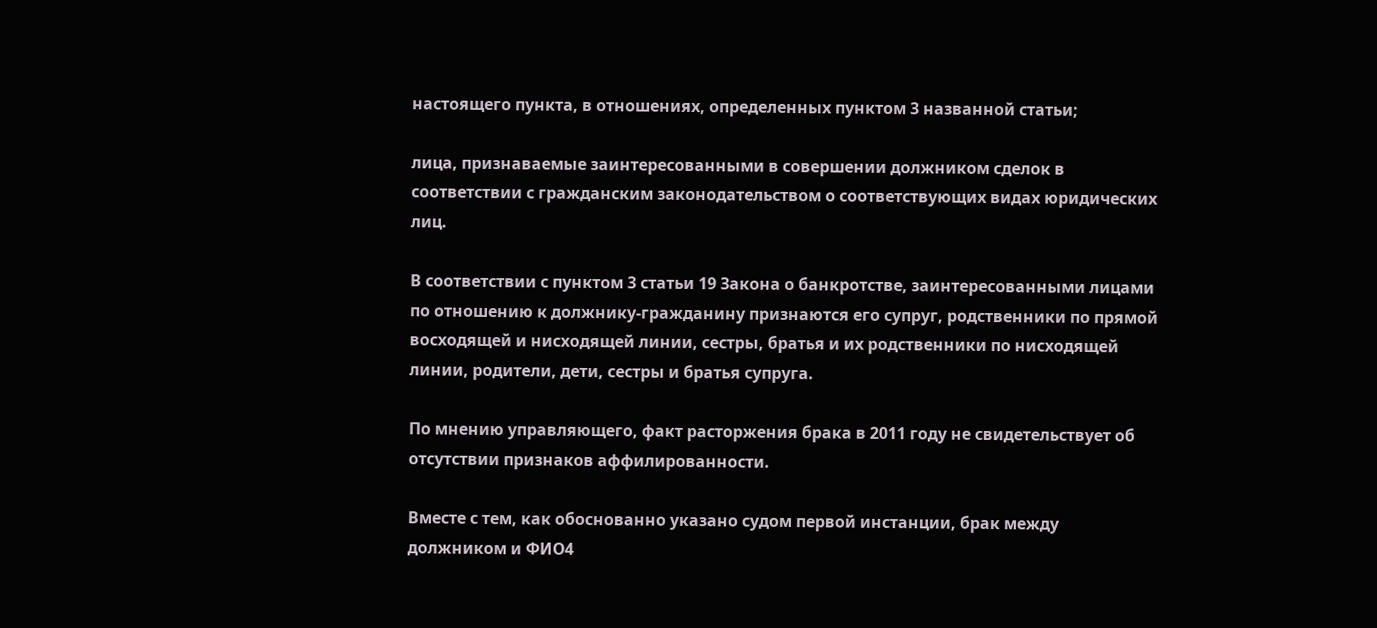настоящего пункта, в отношениях, определенных пунктом 3 названной статьи;

лица, признаваемые заинтересованными в совершении должником сделок в соответствии с гражданским законодательством о соответствующих видах юридических лиц.

В соответствии с пунктом 3 статьи 19 Закона о банкротстве, заинтересованными лицами по отношению к должнику-гражданину признаются его супруг, родственники по прямой восходящей и нисходящей линии, сестры, братья и их родственники по нисходящей линии, родители, дети, сестры и братья супруга.

По мнению управляющего, факт расторжения брака в 2011 году не свидетельствует об отсутствии признаков аффилированности.

Вместе с тем, как обоснованно указано судом первой инстанции, брак между должником и ФИО4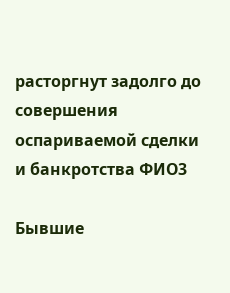расторгнут задолго до совершения оспариваемой сделки и банкротства ФИО3

Бывшие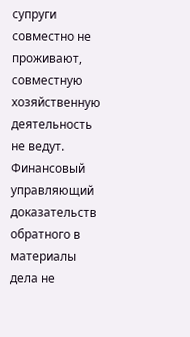супруги совместно не проживают, совместную хозяйственную деятельность не ведут. Финансовый управляющий доказательств обратного в материалы дела не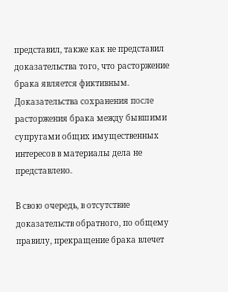представил, также как не представил доказательства того, что расторжение брака является фиктивным. Доказательства сохранения после расторжения брака между бывшими супругами общих имущественных интересов в материалы дела не представлено.

В свою очередь, в отсутствие доказательств обратного, по общему правилу, прекращение брака влечет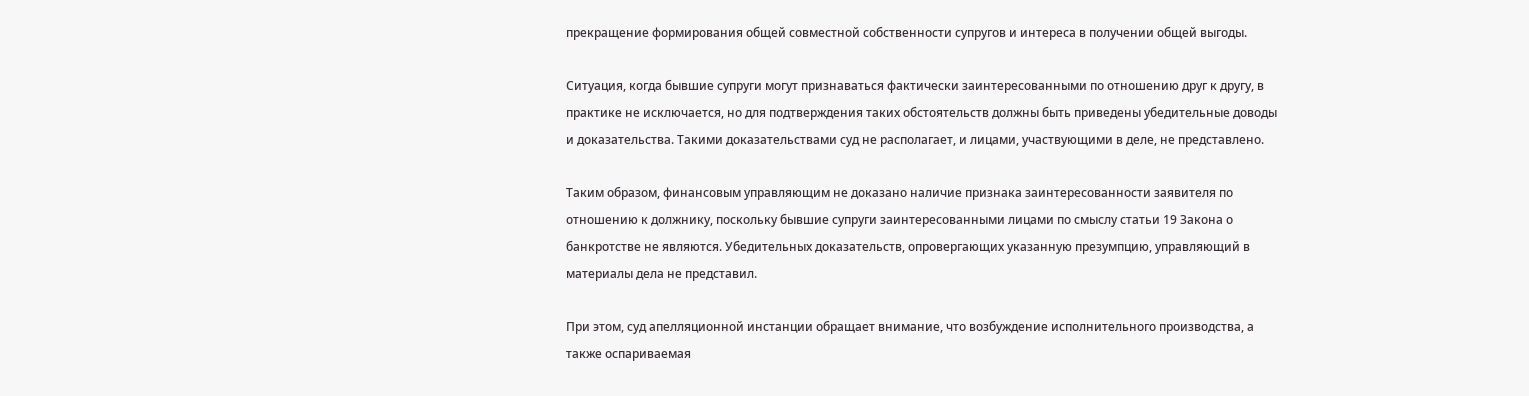прекращение формирования общей совместной собственности супругов и интереса в получении общей выгоды.

Ситуация, когда бывшие супруги могут признаваться фактически заинтересованными по отношению друг к другу, в практике не исключается, но для подтверждения таких обстоятельств должны быть приведены убедительные доводы и доказательства. Такими доказательствами суд не располагает, и лицами, участвующими в деле, не представлено.

Таким образом, финансовым управляющим не доказано наличие признака заинтересованности заявителя по отношению к должнику, поскольку бывшие супруги заинтересованными лицами по смыслу статьи 19 Закона о банкротстве не являются. Убедительных доказательств, опровергающих указанную презумпцию, управляющий в материалы дела не представил.

При этом, суд апелляционной инстанции обращает внимание, что возбуждение исполнительного производства, а также оспариваемая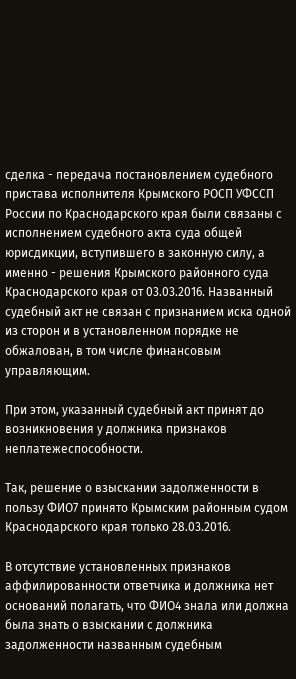сделка - передача постановлением судебного пристава исполнителя Крымского РОСП УФССП России по Краснодарского края были связаны с исполнением судебного акта суда общей юрисдикции, вступившего в законную силу, а именно - решения Крымского районного суда Краснодарского края от 03.03.2016. Названный судебный акт не связан с признанием иска одной из сторон и в установленном порядке не обжалован, в том числе финансовым управляющим.

При этом, указанный судебный акт принят до возникновения у должника признаков неплатежеспособности.

Так, решение о взыскании задолженности в пользу ФИО7 принято Крымским районным судом Краснодарского края только 28.03.2016.

В отсутствие установленных признаков аффилированности ответчика и должника нет оснований полагать, что ФИО4 знала или должна была знать о взыскании с должника задолженности названным судебным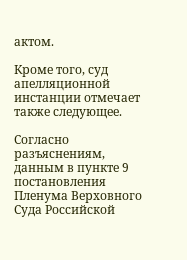актом.

Кроме того, суд апелляционной инстанции отмечает также следующее.

Согласно разъяснениям, данным в пункте 9 постановления Пленума Верховного Суда Российской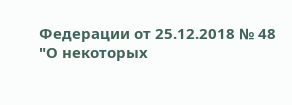Федерации от 25.12.2018 № 48 "О некоторых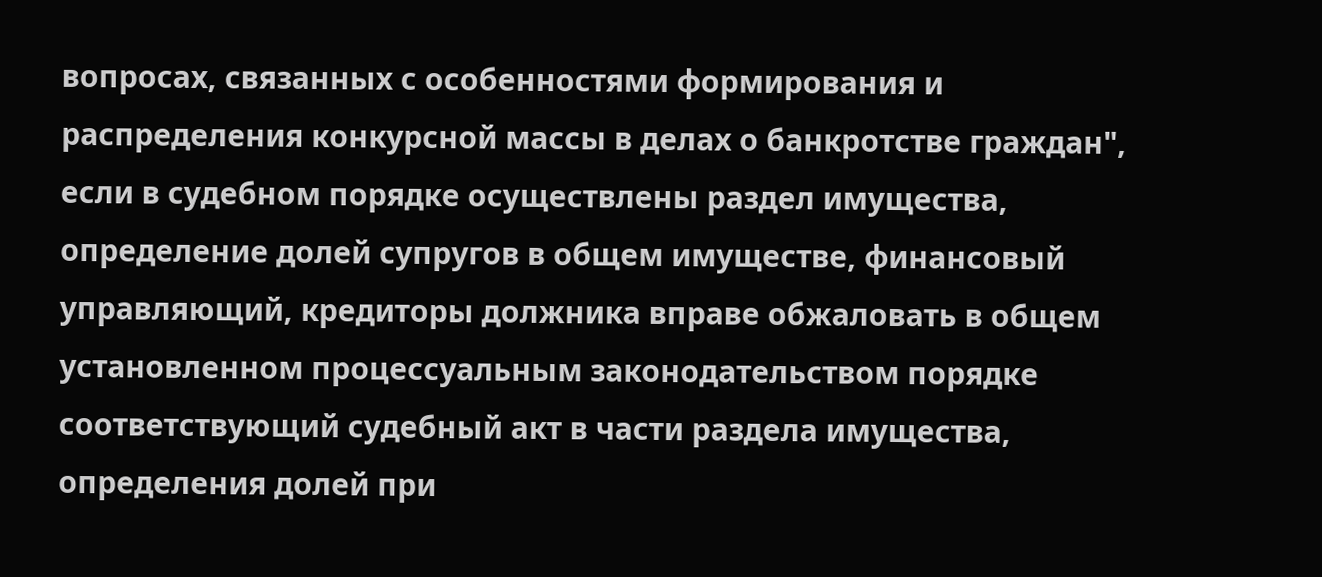вопросах, связанных с особенностями формирования и распределения конкурсной массы в делах о банкротстве граждан", если в судебном порядке осуществлены раздел имущества, определение долей супругов в общем имуществе, финансовый управляющий, кредиторы должника вправе обжаловать в общем установленном процессуальным законодательством порядке соответствующий судебный акт в части раздела имущества, определения долей при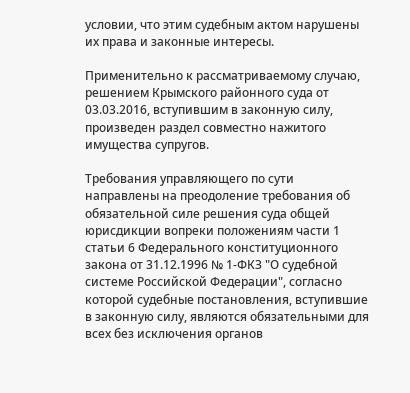условии, что этим судебным актом нарушены их права и законные интересы.

Применительно к рассматриваемому случаю, решением Крымского районного суда от 03.03.2016, вступившим в законную силу, произведен раздел совместно нажитого имущества супругов.

Требования управляющего по сути направлены на преодоление требования об обязательной силе решения суда общей юрисдикции вопреки положениям части 1 статьи 6 Федерального конституционного закона от 31.12.1996 № 1-ФКЗ "О судебной системе Российской Федерации", согласно которой судебные постановления, вступившие в законную силу, являются обязательными для всех без исключения органов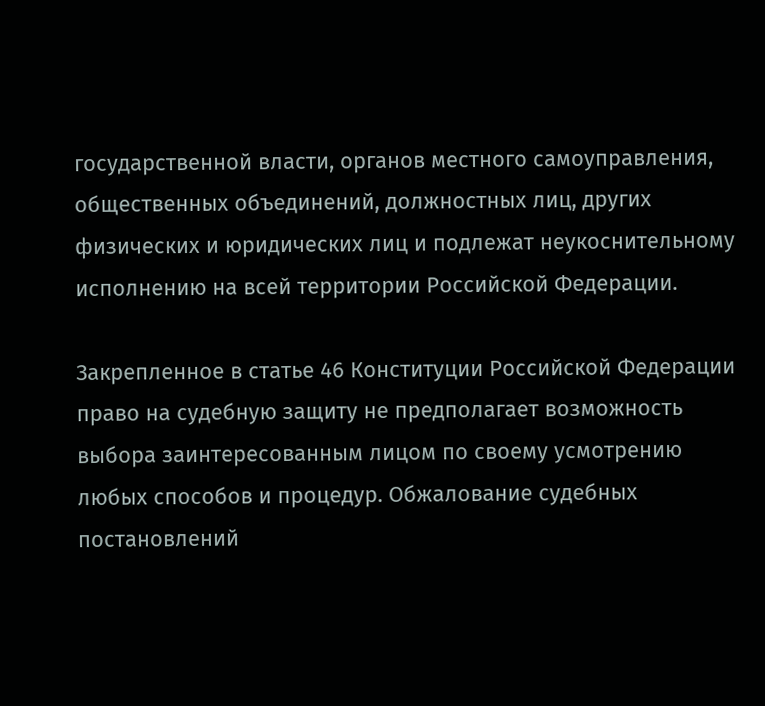государственной власти, органов местного самоуправления, общественных объединений, должностных лиц, других физических и юридических лиц и подлежат неукоснительному исполнению на всей территории Российской Федерации.

Закрепленное в статье 46 Конституции Российской Федерации право на судебную защиту не предполагает возможность выбора заинтересованным лицом по своему усмотрению любых способов и процедур. Обжалование судебных постановлений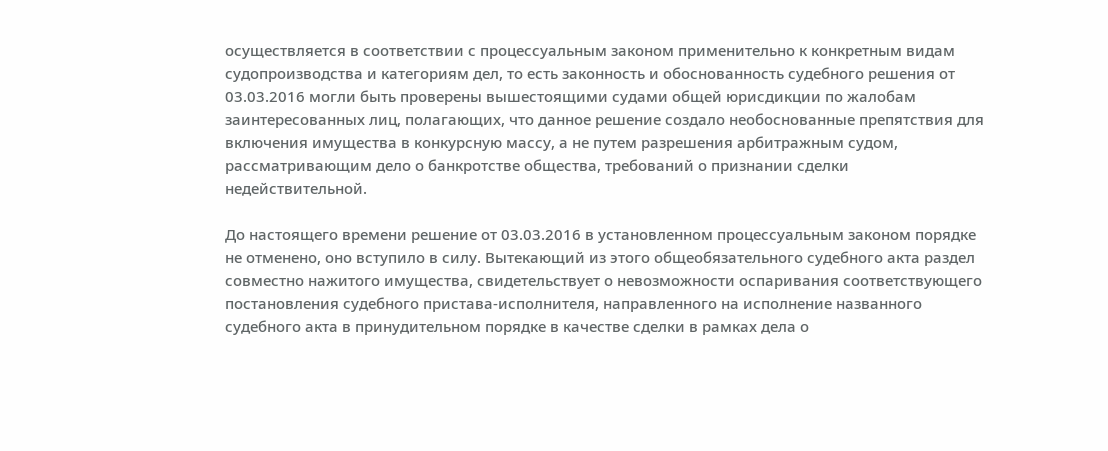осуществляется в соответствии с процессуальным законом применительно к конкретным видам судопроизводства и категориям дел, то есть законность и обоснованность судебного решения от 03.03.2016 могли быть проверены вышестоящими судами общей юрисдикции по жалобам заинтересованных лиц, полагающих, что данное решение создало необоснованные препятствия для включения имущества в конкурсную массу, а не путем разрешения арбитражным судом, рассматривающим дело о банкротстве общества, требований о признании сделки недействительной.

До настоящего времени решение от 03.03.2016 в установленном процессуальным законом порядке не отменено, оно вступило в силу. Вытекающий из этого общеобязательного судебного акта раздел совместно нажитого имущества, свидетельствует о невозможности оспаривания соответствующего постановления судебного пристава-исполнителя, направленного на исполнение названного судебного акта в принудительном порядке в качестве сделки в рамках дела о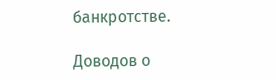банкротстве.

Доводов о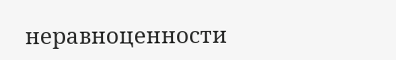неравноценности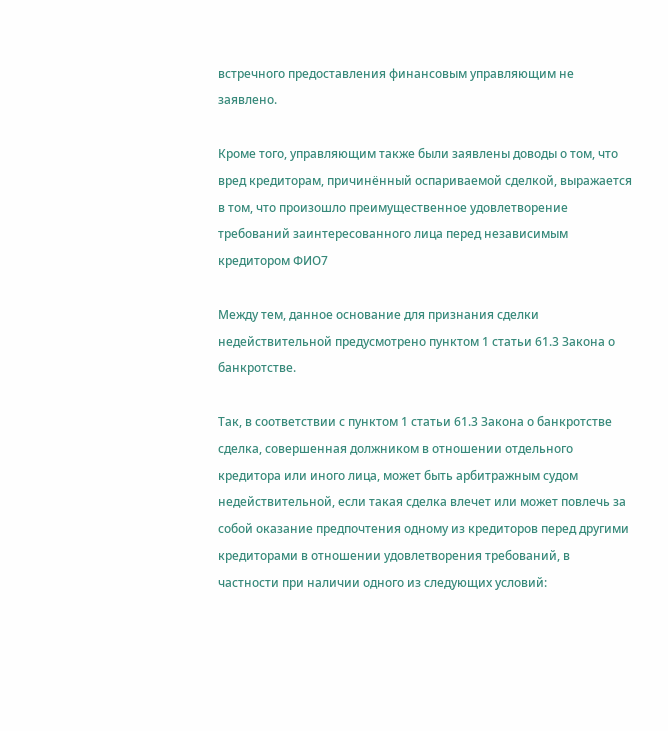встречного предоставления финансовым управляющим не заявлено.

Кроме того, управляющим также были заявлены доводы о том, что вред кредиторам, причинённый оспариваемой сделкой, выражается в том, что произошло преимущественное удовлетворение требований заинтересованного лица перед независимым кредитором ФИО7

Между тем, данное основание для признания сделки недействительной предусмотрено пунктом 1 статьи 61.3 Закона о банкротстве.

Так, в соответствии с пунктом 1 статьи 61.3 Закона о банкротстве сделка, совершенная должником в отношении отдельного кредитора или иного лица, может быть арбитражным судом недействительной, если такая сделка влечет или может повлечь за собой оказание предпочтения одному из кредиторов перед другими кредиторами в отношении удовлетворения требований, в частности при наличии одного из следующих условий: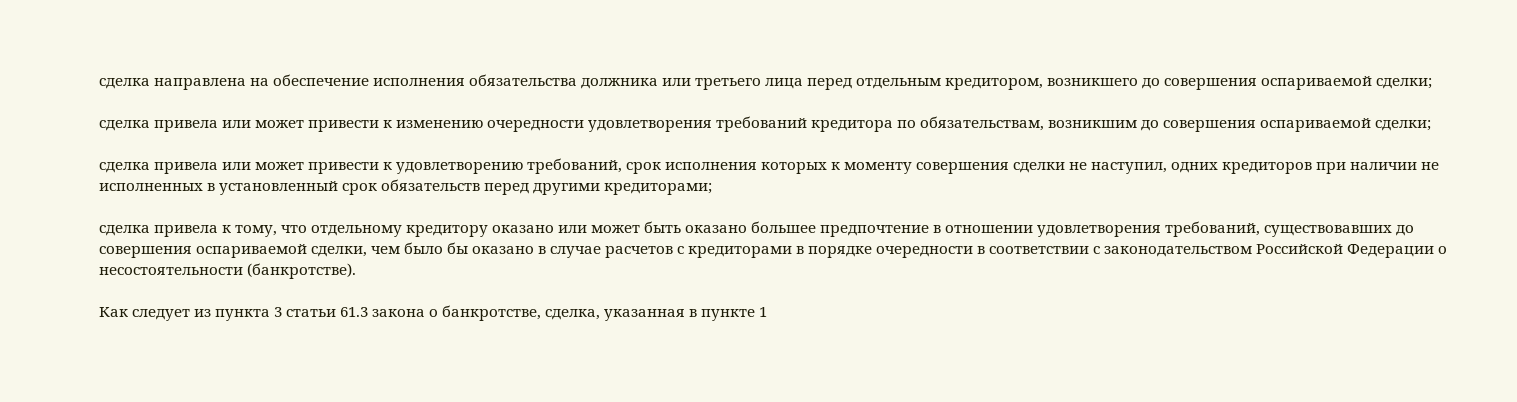сделка направлена на обеспечение исполнения обязательства должника или третьего лица перед отдельным кредитором, возникшего до совершения оспариваемой сделки;

сделка привела или может привести к изменению очередности удовлетворения требований кредитора по обязательствам, возникшим до совершения оспариваемой сделки;

сделка привела или может привести к удовлетворению требований, срок исполнения которых к моменту совершения сделки не наступил, одних кредиторов при наличии не исполненных в установленный срок обязательств перед другими кредиторами;

сделка привела к тому, что отдельному кредитору оказано или может быть оказано большее предпочтение в отношении удовлетворения требований, существовавших до совершения оспариваемой сделки, чем было бы оказано в случае расчетов с кредиторами в порядке очередности в соответствии с законодательством Российской Федерации о несостоятельности (банкротстве).

Как следует из пункта 3 статьи 61.3 закона о банкротстве, сделка, указанная в пункте 1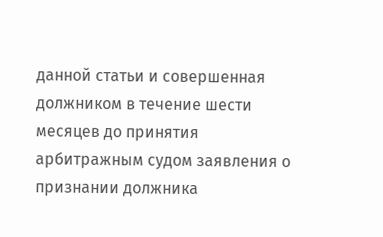данной статьи и совершенная должником в течение шести месяцев до принятия арбитражным судом заявления о признании должника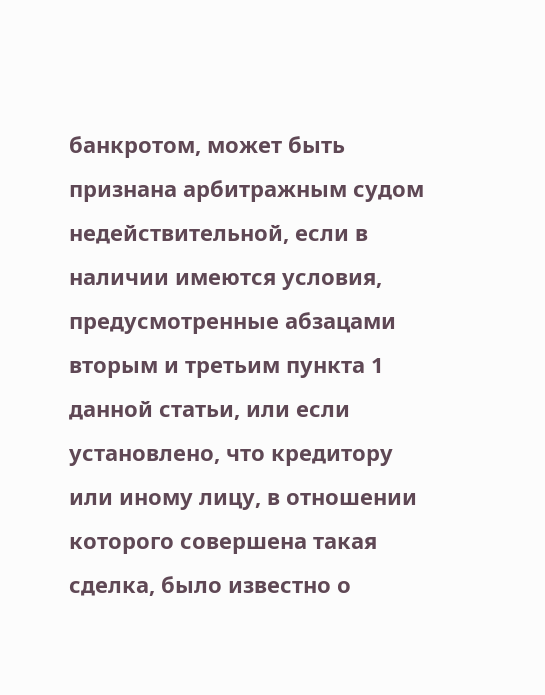банкротом, может быть признана арбитражным судом недействительной, если в наличии имеются условия, предусмотренные абзацами вторым и третьим пункта 1 данной статьи, или если установлено, что кредитору или иному лицу, в отношении которого совершена такая сделка, было известно о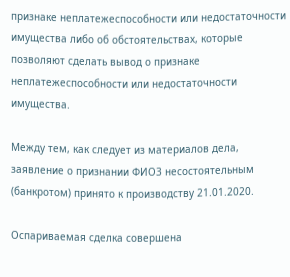признаке неплатежеспособности или недостаточности имущества либо об обстоятельствах, которые позволяют сделать вывод о признаке неплатежеспособности или недостаточности имущества.

Между тем, как следует из материалов дела, заявление о признании ФИО3 несостоятельным (банкротом) принято к производству 21.01.2020.

Оспариваемая сделка совершена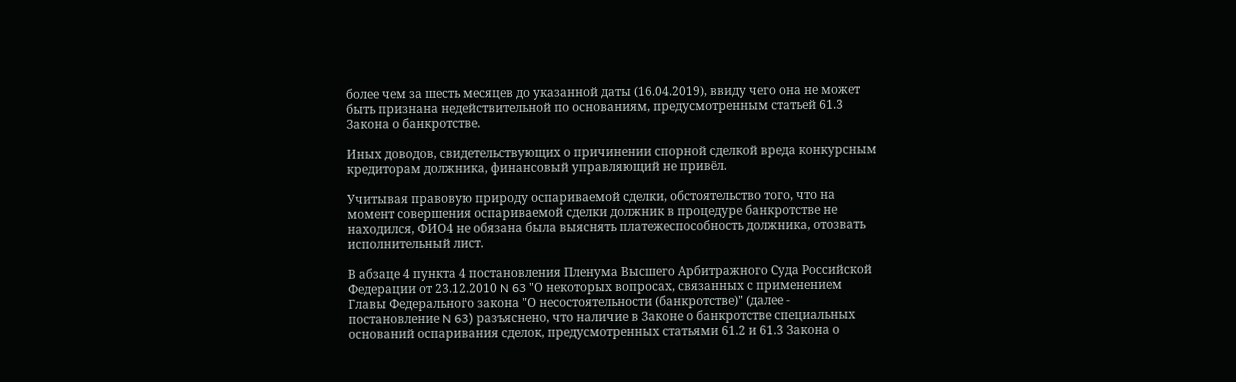более чем за шесть месяцев до указанной даты (16.04.2019), ввиду чего она не может быть признана недействительной по основаниям, предусмотренным статьей 61.3 Закона о банкротстве.

Иных доводов, свидетельствующих о причинении спорной сделкой вреда конкурсным кредиторам должника, финансовый управляющий не привёл.

Учитывая правовую природу оспариваемой сделки, обстоятельство того, что на момент совершения оспариваемой сделки должник в процедуре банкротстве не находился, ФИО4 не обязана была выяснять платежеспособность должника, отозвать исполнительный лист.

В абзаце 4 пункта 4 постановления Пленума Высшего Арбитражного Суда Российской Федерации от 23.12.2010 N 63 "О некоторых вопросах, связанных с применением Главы Федерального закона "О несостоятельности (банкротстве)" (далее - постановление N 63) разъяснено, что наличие в Законе о банкротстве специальных оснований оспаривания сделок, предусмотренных статьями 61.2 и 61.3 Закона о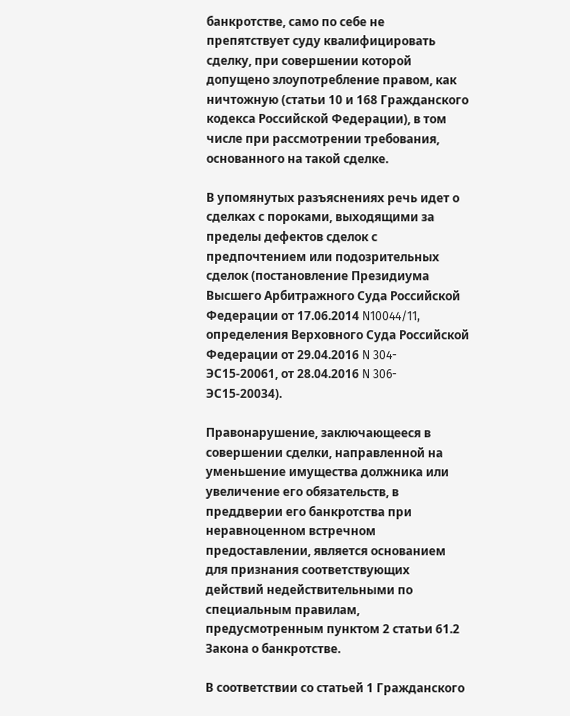банкротстве, само по себе не препятствует суду квалифицировать сделку, при совершении которой допущено злоупотребление правом, как ничтожную (статьи 10 и 168 Гражданского кодекса Российской Федерации), в том числе при рассмотрении требования, основанного на такой сделке.

В упомянутых разъяснениях речь идет о сделках с пороками, выходящими за пределы дефектов сделок с предпочтением или подозрительных сделок (постановление Президиума Высшего Арбитражного Суда Российской Федерации от 17.06.2014 N10044/11, определения Верховного Суда Российской Федерации от 29.04.2016 N 304- ЭС15-20061, от 28.04.2016 N 306-ЭС15-20034).

Правонарушение, заключающееся в совершении сделки, направленной на уменьшение имущества должника или увеличение его обязательств, в преддверии его банкротства при неравноценном встречном предоставлении, является основанием для признания соответствующих действий недействительными по специальным правилам, предусмотренным пунктом 2 статьи 61.2 Закона о банкротстве.

В соответствии со статьей 1 Гражданского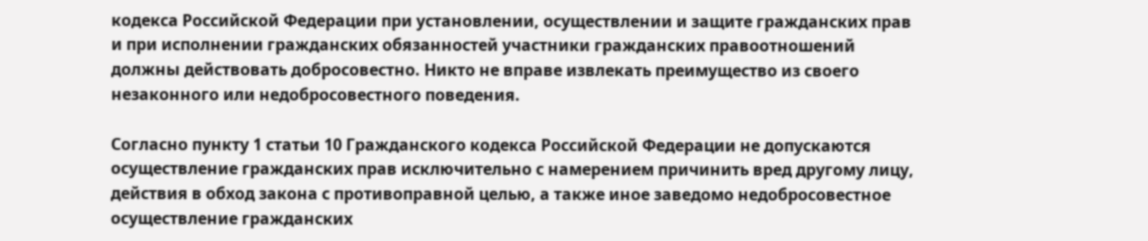кодекса Российской Федерации при установлении, осуществлении и защите гражданских прав и при исполнении гражданских обязанностей участники гражданских правоотношений должны действовать добросовестно. Никто не вправе извлекать преимущество из своего незаконного или недобросовестного поведения.

Согласно пункту 1 статьи 10 Гражданского кодекса Российской Федерации не допускаются осуществление гражданских прав исключительно с намерением причинить вред другому лицу, действия в обход закона с противоправной целью, а также иное заведомо недобросовестное осуществление гражданских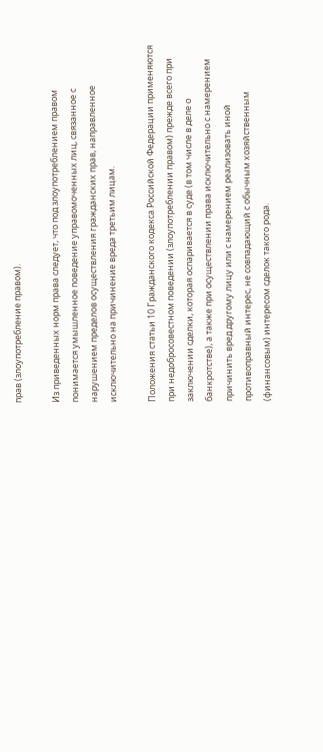прав (злоупотребление правом).

Из приведенных норм права следует, что под злоупотреблением правом понимается умышленное поведение управомоченных лиц, связанное с нарушением пределов осуществления гражданских прав, направленное исключительно на причинение вреда третьим лицам.

Положения статьи 10 Гражданского кодекса Российской Федерации применяются при недобросовестном поведении (злоупотреблении правом) прежде всего при заключении сделки, которая оспаривается в суде (в том числе в деле о банкротстве), а также при осуществлении права исключительно с намерением причинить вред другому лицу или с намерением реализовать иной противоправный интерес, не совпадающий с обычным хозяйственным (финансовым) интересом сделок такого рода.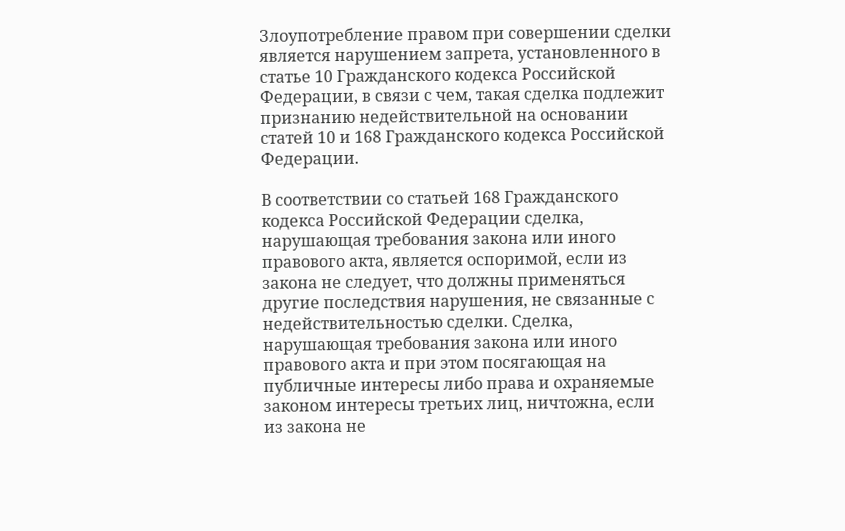Злоупотребление правом при совершении сделки является нарушением запрета, установленного в статье 10 Гражданского кодекса Российской Федерации, в связи с чем, такая сделка подлежит признанию недействительной на основании статей 10 и 168 Гражданского кодекса Российской Федерации.

В соответствии со статьей 168 Гражданского кодекса Российской Федерации сделка, нарушающая требования закона или иного правового акта, является оспоримой, если из закона не следует, что должны применяться другие последствия нарушения, не связанные с недействительностью сделки. Сделка, нарушающая требования закона или иного правового акта и при этом посягающая на публичные интересы либо права и охраняемые законом интересы третьих лиц, ничтожна, если из закона не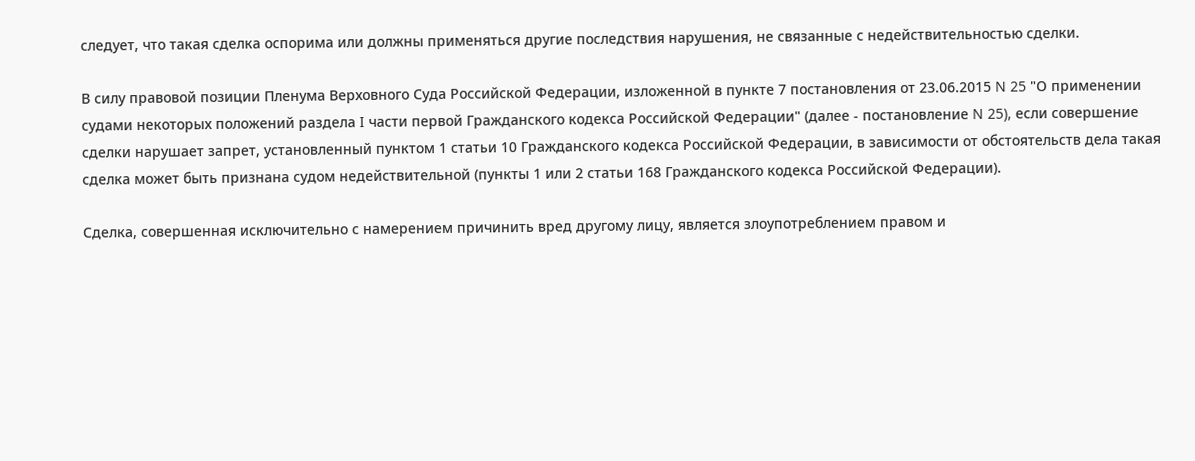следует, что такая сделка оспорима или должны применяться другие последствия нарушения, не связанные с недействительностью сделки.

В силу правовой позиции Пленума Верховного Суда Российской Федерации, изложенной в пункте 7 постановления от 23.06.2015 N 25 "О применении судами некоторых положений раздела I части первой Гражданского кодекса Российской Федерации" (далее - постановление N 25), если совершение сделки нарушает запрет, установленный пунктом 1 статьи 10 Гражданского кодекса Российской Федерации, в зависимости от обстоятельств дела такая сделка может быть признана судом недействительной (пункты 1 или 2 статьи 168 Гражданского кодекса Российской Федерации).

Сделка, совершенная исключительно с намерением причинить вред другому лицу, является злоупотреблением правом и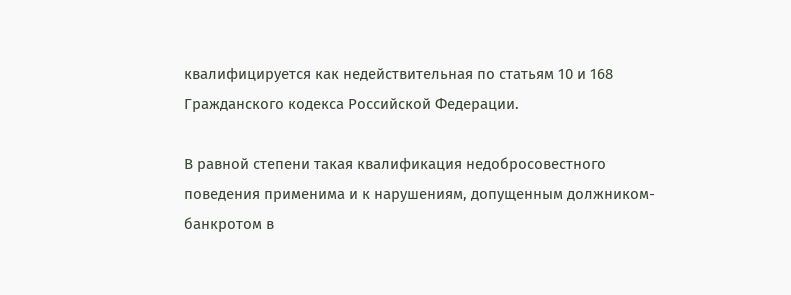квалифицируется как недействительная по статьям 10 и 168 Гражданского кодекса Российской Федерации.

В равной степени такая квалификация недобросовестного поведения применима и к нарушениям, допущенным должником-банкротом в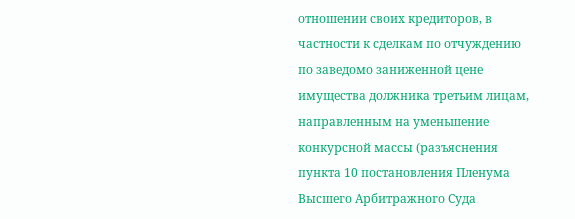отношении своих кредиторов, в частности к сделкам по отчуждению по заведомо заниженной цене имущества должника третьим лицам, направленным на уменьшение конкурсной массы (разъяснения пункта 10 постановления Пленума Высшего Арбитражного Суда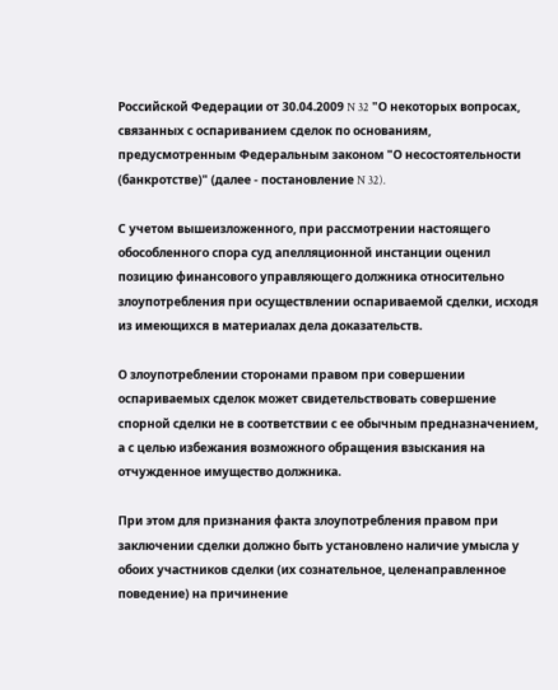Российской Федерации от 30.04.2009 N 32 "О некоторых вопросах, связанных с оспариванием сделок по основаниям, предусмотренным Федеральным законом "О несостоятельности (банкротстве)" (далее - постановление N 32).

С учетом вышеизложенного, при рассмотрении настоящего обособленного спора суд апелляционной инстанции оценил позицию финансового управляющего должника относительно злоупотребления при осуществлении оспариваемой сделки, исходя из имеющихся в материалах дела доказательств.

О злоупотреблении сторонами правом при совершении оспариваемых сделок может свидетельствовать совершение спорной сделки не в соответствии с ее обычным предназначением, а с целью избежания возможного обращения взыскания на отчужденное имущество должника.

При этом для признания факта злоупотребления правом при заключении сделки должно быть установлено наличие умысла у обоих участников сделки (их сознательное, целенаправленное поведение) на причинение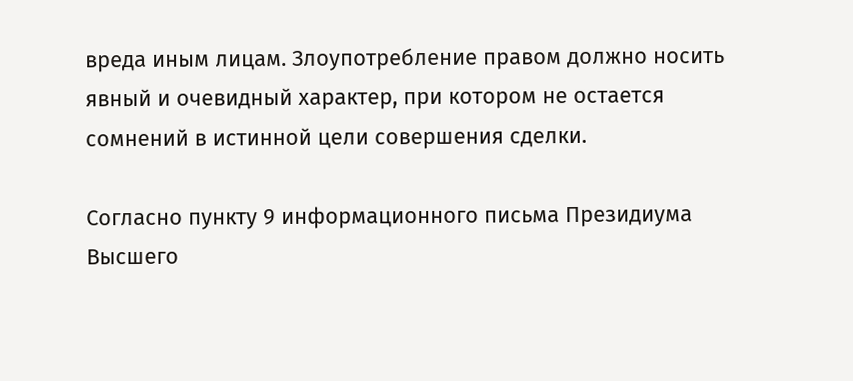вреда иным лицам. Злоупотребление правом должно носить явный и очевидный характер, при котором не остается сомнений в истинной цели совершения сделки.

Согласно пункту 9 информационного письма Президиума Высшего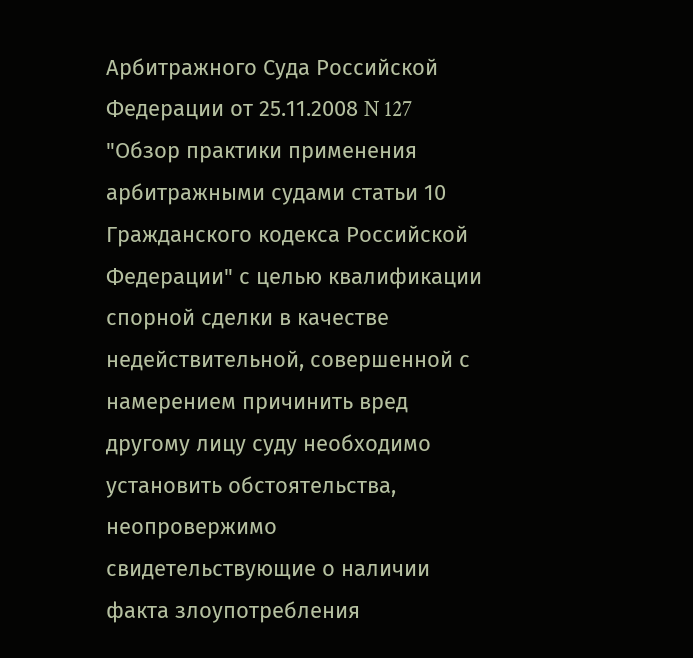Арбитражного Суда Российской Федерации от 25.11.2008 N 127 "Обзор практики применения арбитражными судами статьи 10 Гражданского кодекса Российской Федерации" с целью квалификации спорной сделки в качестве недействительной, совершенной с намерением причинить вред другому лицу суду необходимо установить обстоятельства, неопровержимо свидетельствующие о наличии факта злоупотребления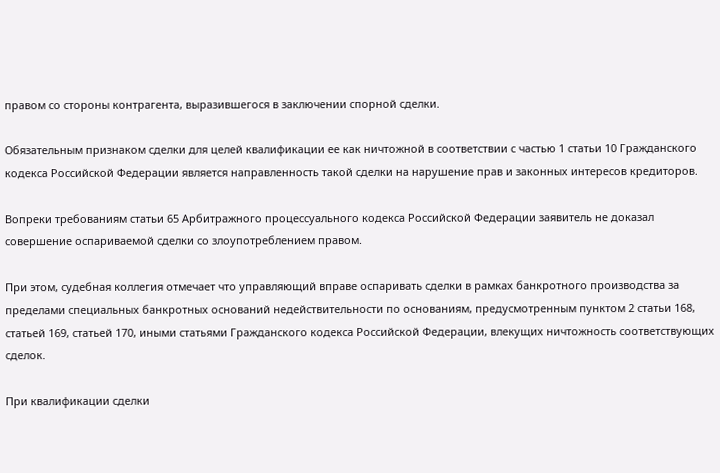правом со стороны контрагента, выразившегося в заключении спорной сделки.

Обязательным признаком сделки для целей квалификации ее как ничтожной в соответствии с частью 1 статьи 10 Гражданского кодекса Российской Федерации является направленность такой сделки на нарушение прав и законных интересов кредиторов.

Вопреки требованиям статьи 65 Арбитражного процессуального кодекса Российской Федерации заявитель не доказал совершение оспариваемой сделки со злоупотреблением правом.

При этом, судебная коллегия отмечает что управляющий вправе оспаривать сделки в рамках банкротного производства за пределами специальных банкротных оснований недействительности по основаниям, предусмотренным пунктом 2 статьи 168, статьей 169, статьей 170, иными статьями Гражданского кодекса Российской Федерации, влекущих ничтожность соответствующих сделок.

При квалификации сделки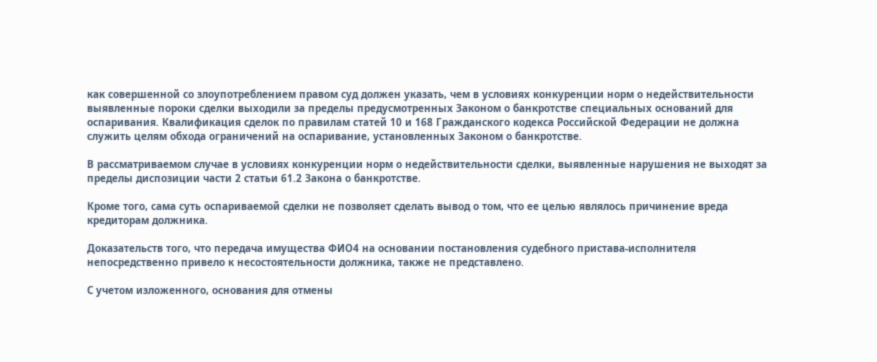как совершенной со злоупотреблением правом суд должен указать, чем в условиях конкуренции норм о недействительности выявленные пороки сделки выходили за пределы предусмотренных Законом о банкротстве специальных оснований для оспаривания. Квалификация сделок по правилам статей 10 и 168 Гражданского кодекса Российской Федерации не должна служить целям обхода ограничений на оспаривание, установленных Законом о банкротстве.

В рассматриваемом случае в условиях конкуренции норм о недействительности сделки, выявленные нарушения не выходят за пределы диспозиции части 2 статьи 61.2 Закона о банкротстве.

Кроме того, сама суть оспариваемой сделки не позволяет сделать вывод о том, что ее целью являлось причинение вреда кредиторам должника.

Доказательств того, что передача имущества ФИО4 на основании постановления судебного пристава-исполнителя непосредственно привело к несостоятельности должника, также не представлено.

С учетом изложенного, основания для отмены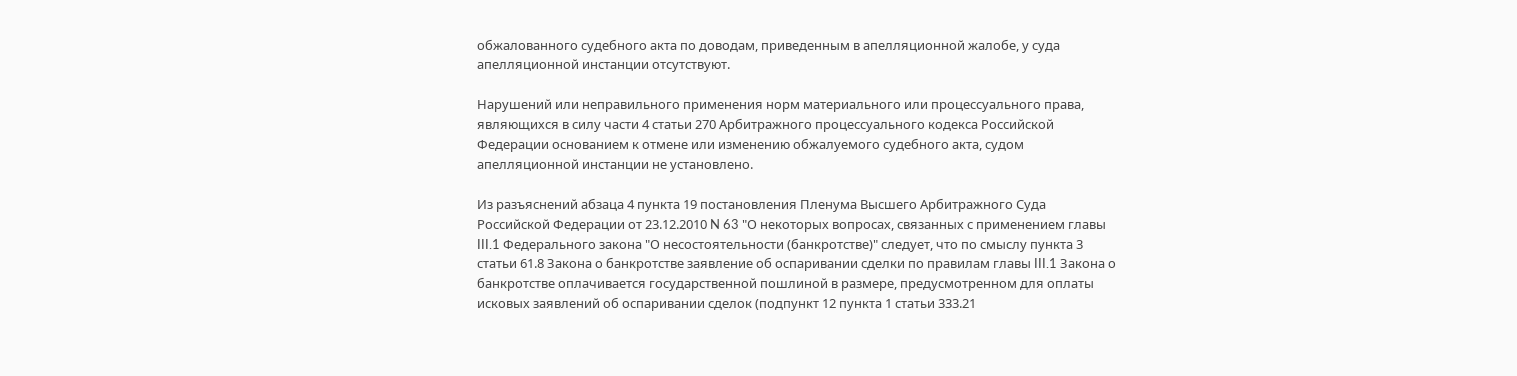обжалованного судебного акта по доводам, приведенным в апелляционной жалобе, у суда апелляционной инстанции отсутствуют.

Нарушений или неправильного применения норм материального или процессуального права, являющихся в силу части 4 статьи 270 Арбитражного процессуального кодекса Российской Федерации основанием к отмене или изменению обжалуемого судебного акта, судом апелляционной инстанции не установлено.

Из разъяснений абзаца 4 пункта 19 постановления Пленума Высшего Арбитражного Суда Российской Федерации от 23.12.2010 N 63 "О некоторых вопросах, связанных с применением главы III.1 Федерального закона "О несостоятельности (банкротстве)" следует, что по смыслу пункта 3 статьи 61.8 Закона о банкротстве заявление об оспаривании сделки по правилам главы III.1 Закона о банкротстве оплачивается государственной пошлиной в размере, предусмотренном для оплаты исковых заявлений об оспаривании сделок (подпункт 12 пункта 1 статьи 333.21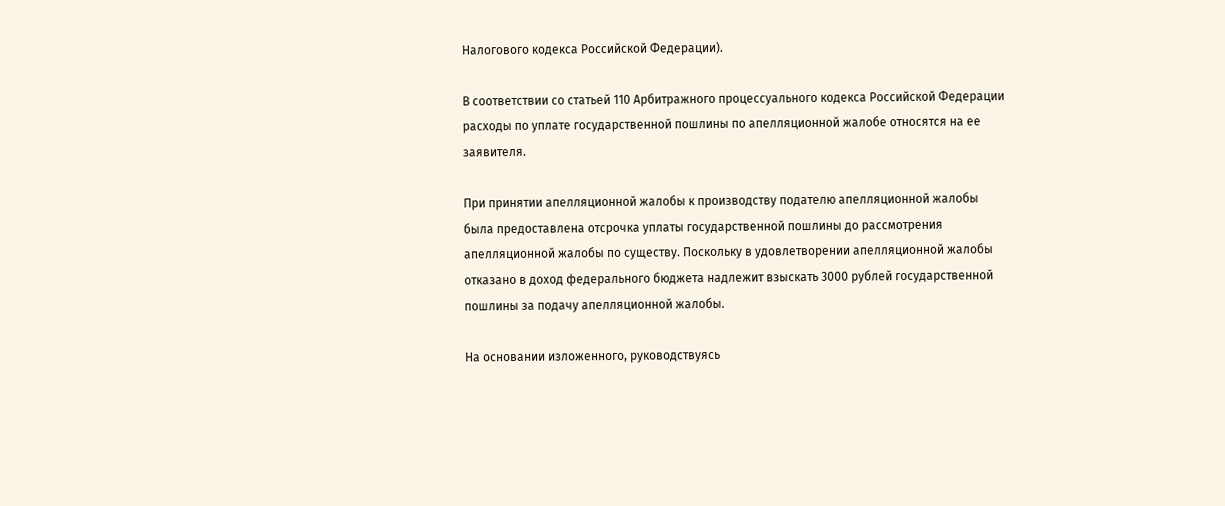Налогового кодекса Российской Федерации).

В соответствии со статьей 110 Арбитражного процессуального кодекса Российской Федерации расходы по уплате государственной пошлины по апелляционной жалобе относятся на ее заявителя.

При принятии апелляционной жалобы к производству подателю апелляционной жалобы была предоставлена отсрочка уплаты государственной пошлины до рассмотрения апелляционной жалобы по существу. Поскольку в удовлетворении апелляционной жалобы отказано в доход федерального бюджета надлежит взыскать 3000 рублей государственной пошлины за подачу апелляционной жалобы.

На основании изложенного, руководствуясь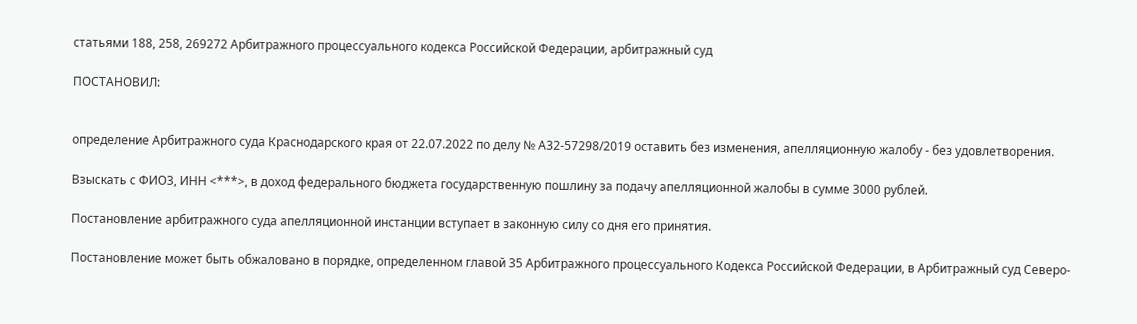статьями 188, 258, 269272 Арбитражного процессуального кодекса Российской Федерации, арбитражный суд

ПОСТАНОВИЛ:


определение Арбитражного суда Краснодарского края от 22.07.2022 по делу № А32-57298/2019 оставить без изменения, апелляционную жалобу - без удовлетворения.

Взыскать с ФИО3, ИНН <***>, в доход федерального бюджета государственную пошлину за подачу апелляционной жалобы в сумме 3000 рублей.

Постановление арбитражного суда апелляционной инстанции вступает в законную силу со дня его принятия.

Постановление может быть обжаловано в порядке, определенном главой 35 Арбитражного процессуального Кодекса Российской Федерации, в Арбитражный суд Северо-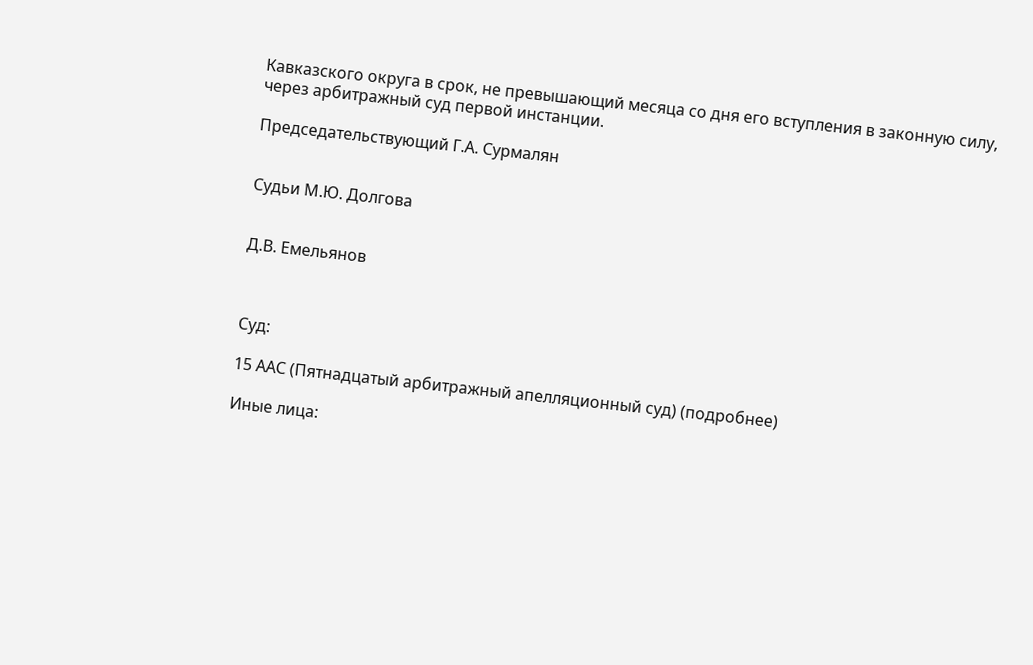Кавказского округа в срок, не превышающий месяца со дня его вступления в законную силу, через арбитражный суд первой инстанции.

Председательствующий Г.А. Сурмалян


Судьи М.Ю. Долгова


Д.В. Емельянов



Суд:

15 ААС (Пятнадцатый арбитражный апелляционный суд) (подробнее)

Иные лица: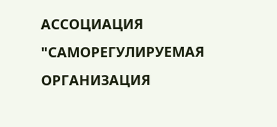АССОЦИАЦИЯ "САМОРЕГУЛИРУЕМАЯ ОРГАНИЗАЦИЯ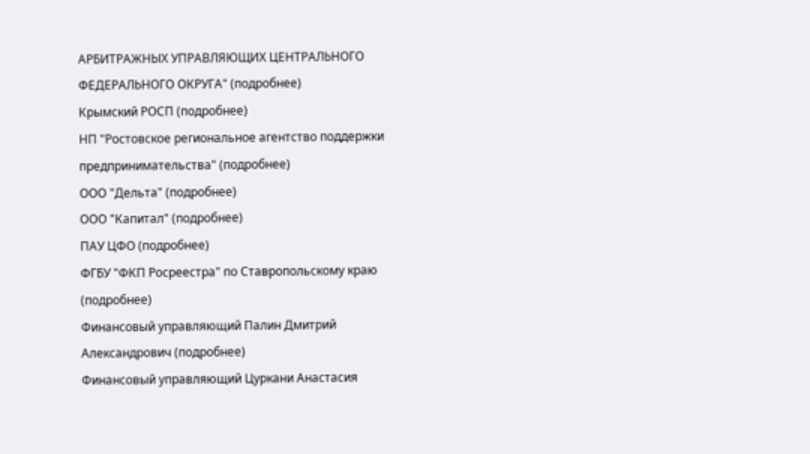АРБИТРАЖНЫХ УПРАВЛЯЮЩИХ ЦЕНТРАЛЬНОГО ФЕДЕРАЛЬНОГО ОКРУГА" (подробнее)
Крымский РОСП (подробнее)
НП "Ростовское региональное агентство поддержки предпринимательства" (подробнее)
ООО "Дельта" (подробнее)
ООО "Капитал" (подробнее)
ПАУ ЦФО (подробнее)
ФГБУ "ФКП Росреестра" по Ставропольскому краю (подробнее)
Финансовый управляющий Палин Дмитрий Александрович (подробнее)
Финансовый управляющий Цуркани Анастасия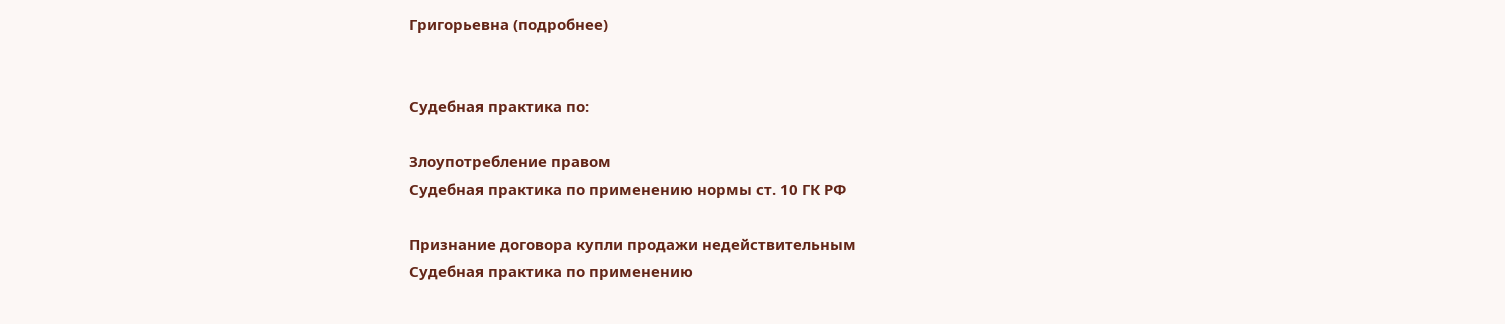Григорьевна (подробнее)


Судебная практика по:

Злоупотребление правом
Судебная практика по применению нормы ст. 10 ГК РФ

Признание договора купли продажи недействительным
Судебная практика по применению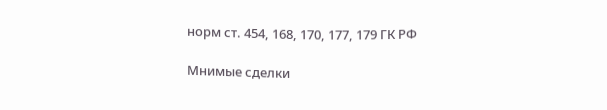норм ст. 454, 168, 170, 177, 179 ГК РФ

Мнимые сделки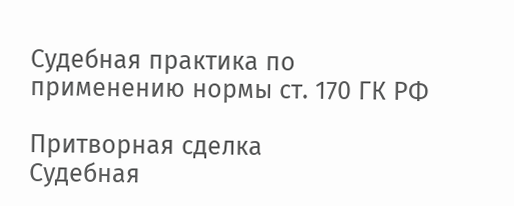Судебная практика по применению нормы ст. 170 ГК РФ

Притворная сделка
Судебная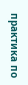практика по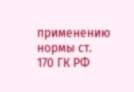применению нормы ст. 170 ГК РФ